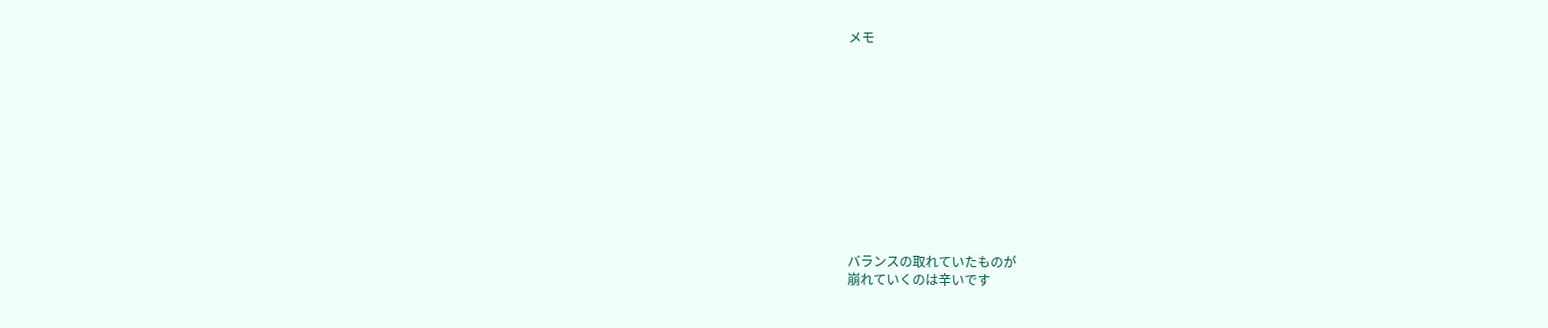メモ












バランスの取れていたものが
崩れていくのは辛いです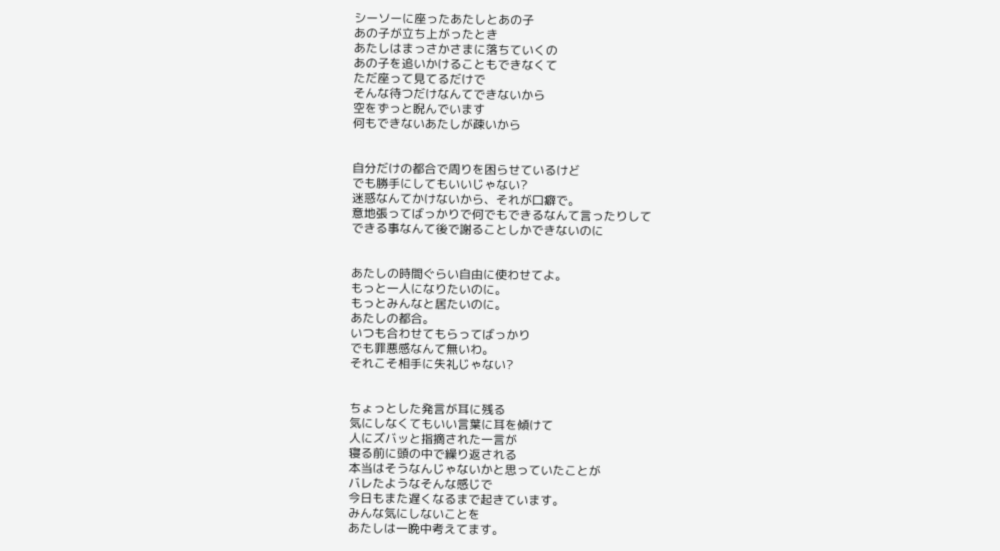シーソーに座ったあたしとあの子
あの子が立ち上がったとき
あたしはまっさかさまに落ちていくの
あの子を追いかけることもできなくて
ただ座って見てるだけで
そんな待つだけなんてできないから
空をずっと睨んでいます
何もできないあたしが疎いから


自分だけの都合で周りを困らせているけど
でも勝手にしてもいいじゃない?
迷惑なんてかけないから、それが口癖で。
意地張ってばっかりで何でもできるなんて言ったりして
できる事なんて後で謝ることしかできないのに


あたしの時間ぐらい自由に使わせてよ。
もっと一人になりたいのに。
もっとみんなと居たいのに。
あたしの都合。
いつも合わせてもらってばっかり
でも罪悪感なんて無いわ。
それこそ相手に失礼じゃない?


ちょっとした発言が耳に残る
気にしなくてもいい言葉に耳を傾けて
人にズバッと指摘された一言が
寝る前に頭の中で繰り返される
本当はそうなんじゃないかと思っていたことが
バレたようなそんな感じで
今日もまた遅くなるまで起きています。
みんな気にしないことを
あたしは一晩中考えてます。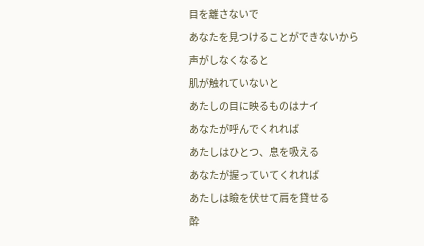目を離さないで
あなたを見つけることができないから
声がしなくなると
肌が触れていないと
あたしの目に映るものはナイ
あなたが呼んでくれれば
あたしはひとつ、息を吸える
あなたが握っていてくれれば
あたしは瞼を伏せて肩を貸せる
酔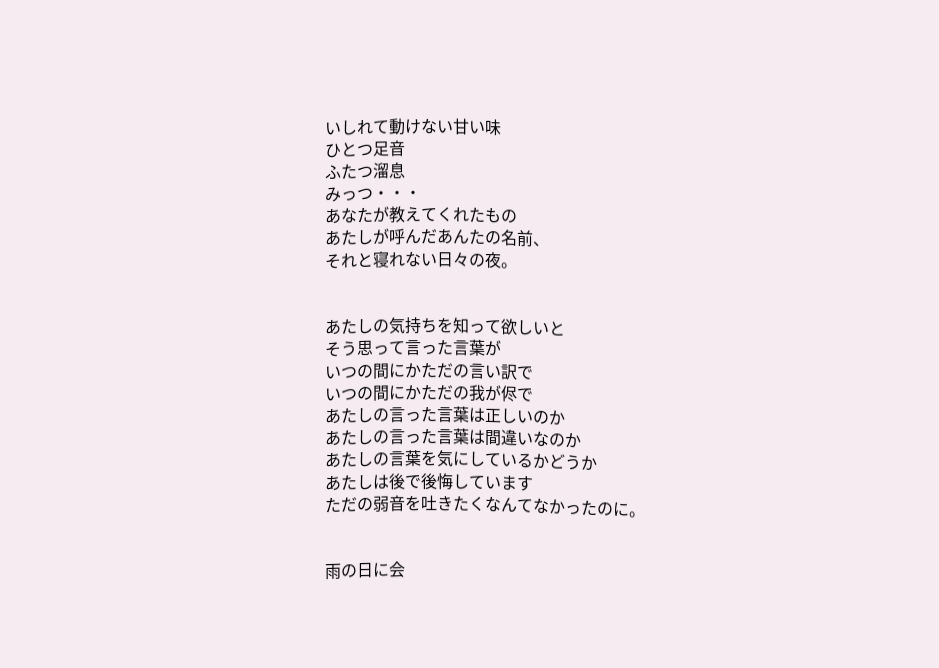いしれて動けない甘い味
ひとつ足音
ふたつ溜息
みっつ・・・
あなたが教えてくれたもの
あたしが呼んだあんたの名前、
それと寝れない日々の夜。


あたしの気持ちを知って欲しいと
そう思って言った言葉が
いつの間にかただの言い訳で
いつの間にかただの我が侭で
あたしの言った言葉は正しいのか
あたしの言った言葉は間違いなのか
あたしの言葉を気にしているかどうか
あたしは後で後悔しています
ただの弱音を吐きたくなんてなかったのに。


雨の日に会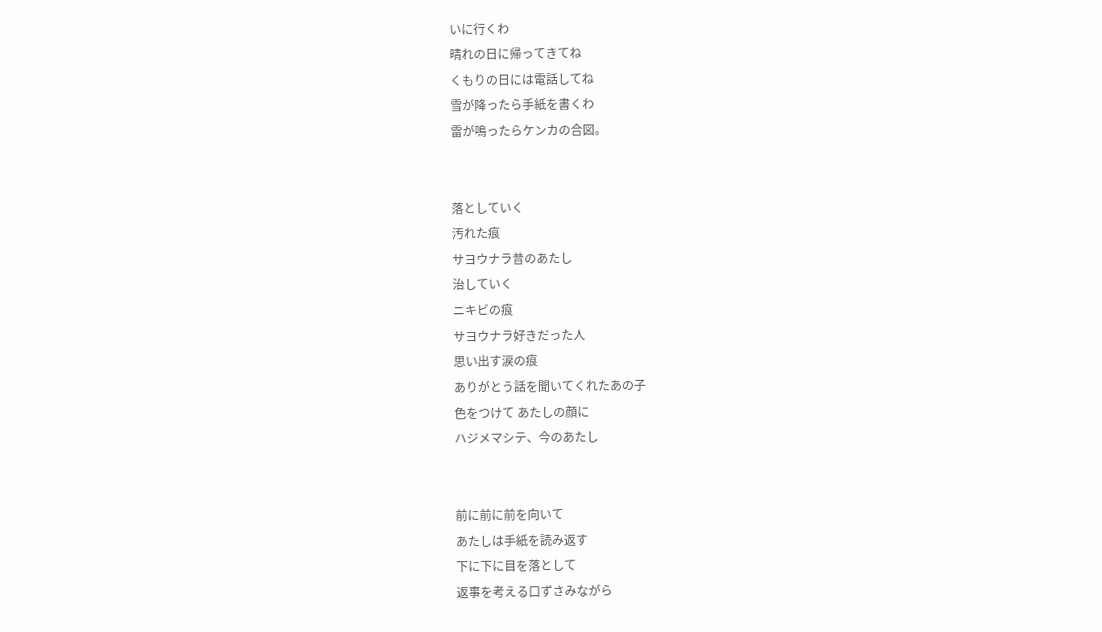いに行くわ
晴れの日に帰ってきてね
くもりの日には電話してね
雪が降ったら手紙を書くわ
雷が鳴ったらケンカの合図。


落としていく
汚れた痕
サヨウナラ昔のあたし
治していく
ニキビの痕
サヨウナラ好きだった人
思い出す涙の痕
ありがとう話を聞いてくれたあの子
色をつけて あたしの顔に
ハジメマシテ、今のあたし


前に前に前を向いて
あたしは手紙を読み返す
下に下に目を落として
返事を考える口ずさみながら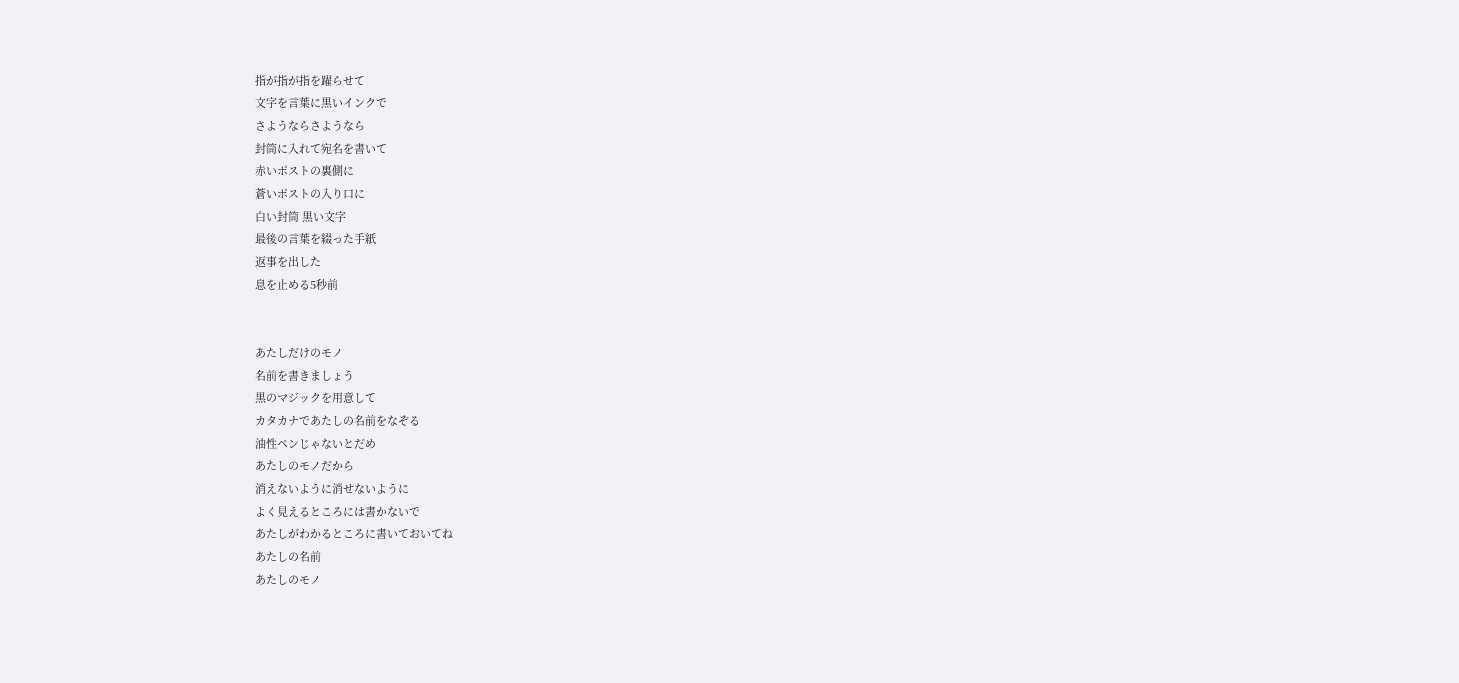指が指が指を躍らせて
文字を言葉に黒いインクで
さようならさようなら
封筒に入れて宛名を書いて
赤いポストの裏側に
蒼いポストの入り口に
白い封筒 黒い文字
最後の言葉を綴った手紙
返事を出した
息を止める5秒前


あたしだけのモノ
名前を書きましょう
黒のマジックを用意して
カタカナであたしの名前をなぞる
油性ペンじゃないとだめ
あたしのモノだから
消えないように消せないように
よく見えるところには書かないで
あたしがわかるところに書いておいてね
あたしの名前
あたしのモノ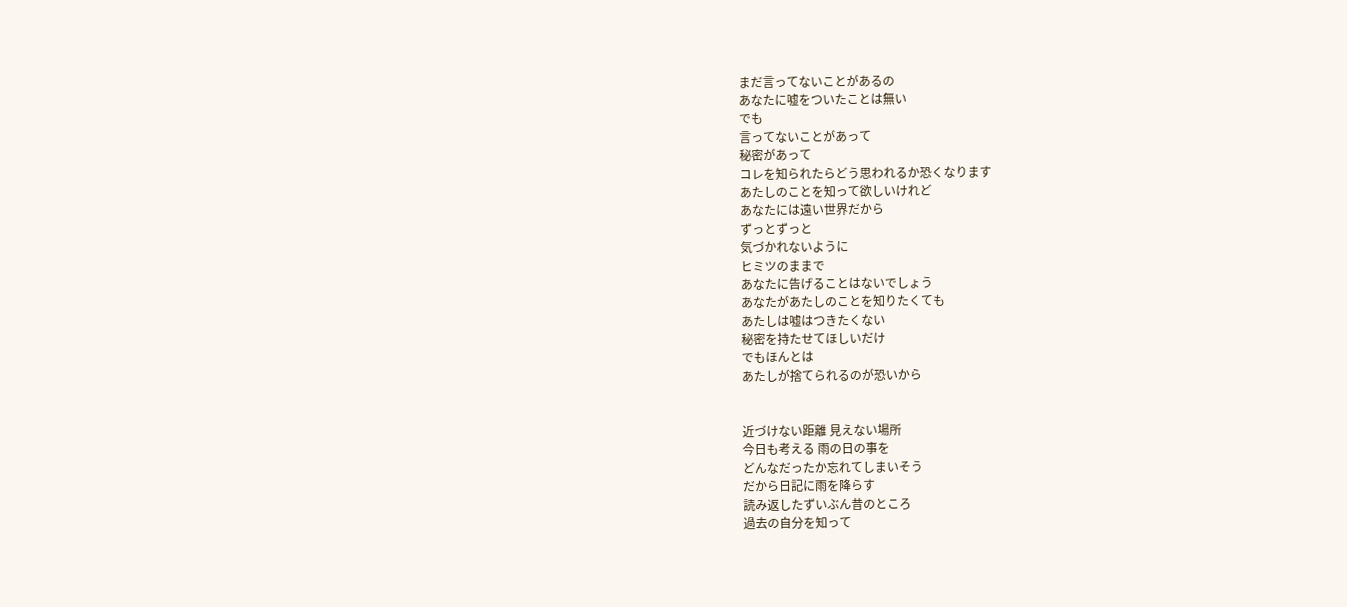まだ言ってないことがあるの
あなたに嘘をついたことは無い
でも
言ってないことがあって
秘密があって
コレを知られたらどう思われるか恐くなります
あたしのことを知って欲しいけれど
あなたには遠い世界だから
ずっとずっと
気づかれないように
ヒミツのままで
あなたに告げることはないでしょう
あなたがあたしのことを知りたくても
あたしは嘘はつきたくない
秘密を持たせてほしいだけ
でもほんとは
あたしが捨てられるのが恐いから


近づけない距離 見えない場所
今日も考える 雨の日の事を
どんなだったか忘れてしまいそう
だから日記に雨を降らす
読み返したずいぶん昔のところ
過去の自分を知って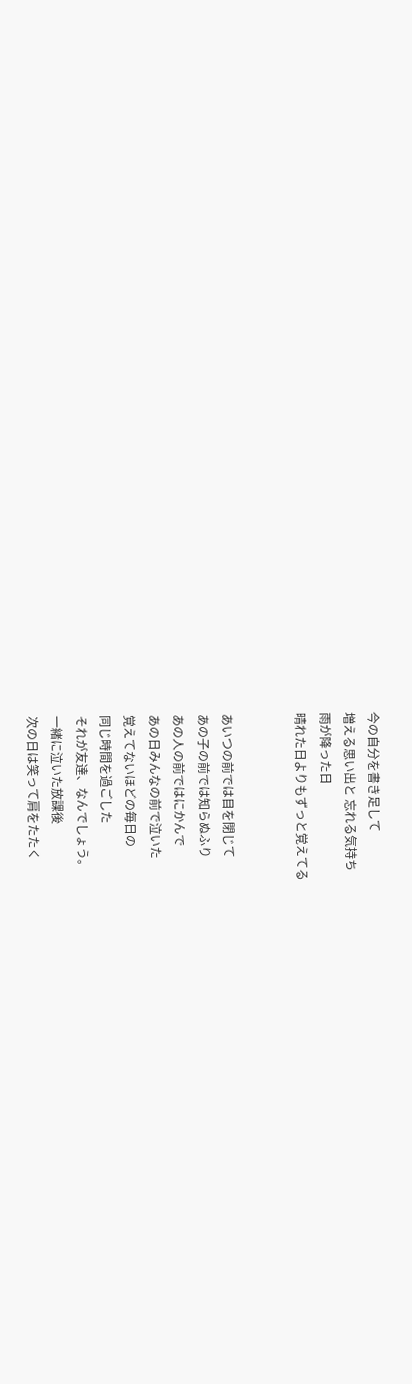今の自分を書き足して
増える思い出と 忘れる気持ち
雨が降った日
晴れた日よりもずっと覚えてる


あいつの前では目を閉じて
あの子の前では知らぬふり
あの人の前ではにかんで
あの日みんなの前で泣いた
覚えてないほどの毎日の
同じ時間を過ごした
それが友達、なんでしょう。
一緒に泣いた放課後
次の日は笑って肩をたたく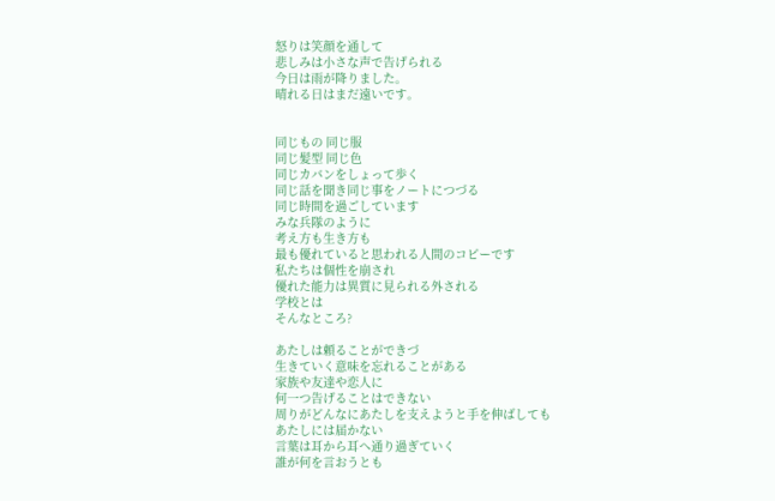怒りは笑顔を通して
悲しみは小さな声で告げられる
今日は雨が降りました。
晴れる日はまだ遠いです。


同じもの 同じ服
同じ髪型 同じ色
同じカバンをしょって歩く
同じ話を聞き同じ事をノートにつづる
同じ時間を過ごしています
みな兵隊のように
考え方も生き方も
最も優れていると思われる人間のコピーです
私たちは個性を崩され
優れた能力は異質に見られる外される
学校とは
そんなところ?

あたしは頼ることができづ
生きていく意味を忘れることがある
家族や友達や恋人に
何一つ告げることはできない
周りがどんなにあたしを支えようと手を伸ばしても
あたしには届かない
言葉は耳から耳へ通り過ぎていく
誰が何を言おうとも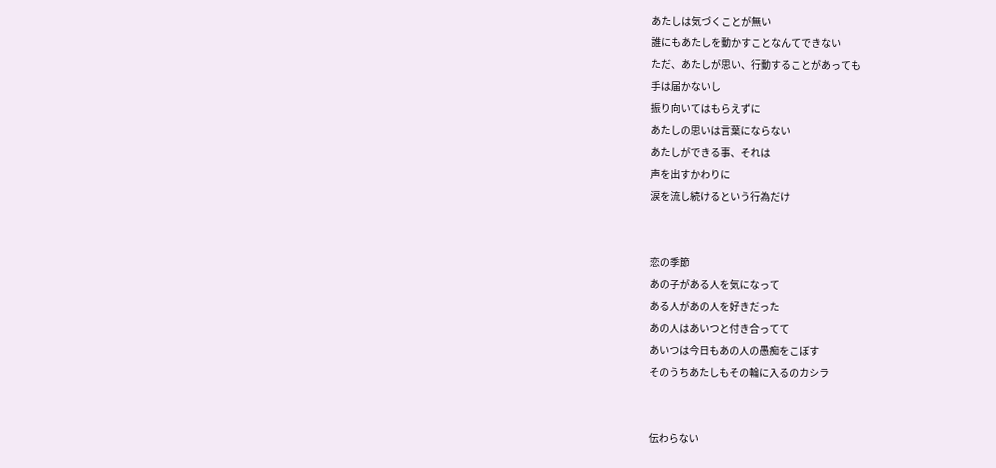あたしは気づくことが無い
誰にもあたしを動かすことなんてできない
ただ、あたしが思い、行動することがあっても
手は届かないし
振り向いてはもらえずに
あたしの思いは言葉にならない
あたしができる事、それは
声を出すかわりに
涙を流し続けるという行為だけ


恋の季節
あの子がある人を気になって
ある人があの人を好きだった
あの人はあいつと付き合ってて
あいつは今日もあの人の愚痴をこぼす
そのうちあたしもその輪に入るのカシラ


伝わらない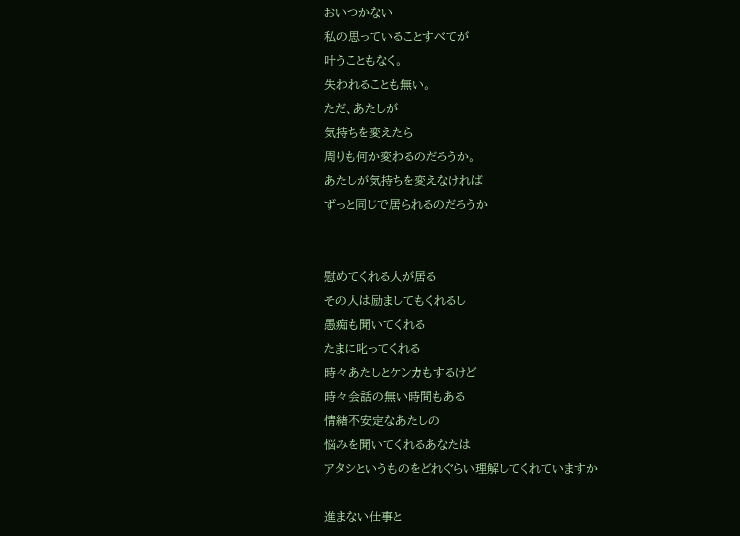おいつかない
私の思っていることすべてが
叶うこともなく。
失われることも無い。
ただ、あたしが
気持ちを変えたら
周りも何か変わるのだろうか。
あたしが気持ちを変えなければ
ずっと同じで居られるのだろうか


慰めてくれる人が居る
その人は励ましてもくれるし
愚痴も聞いてくれる
たまに叱ってくれる
時々あたしとケンカもするけど
時々会話の無い時間もある
情緒不安定なあたしの
悩みを聞いてくれるあなたは
アタシというものをどれぐらい理解してくれていますか

進まない仕事と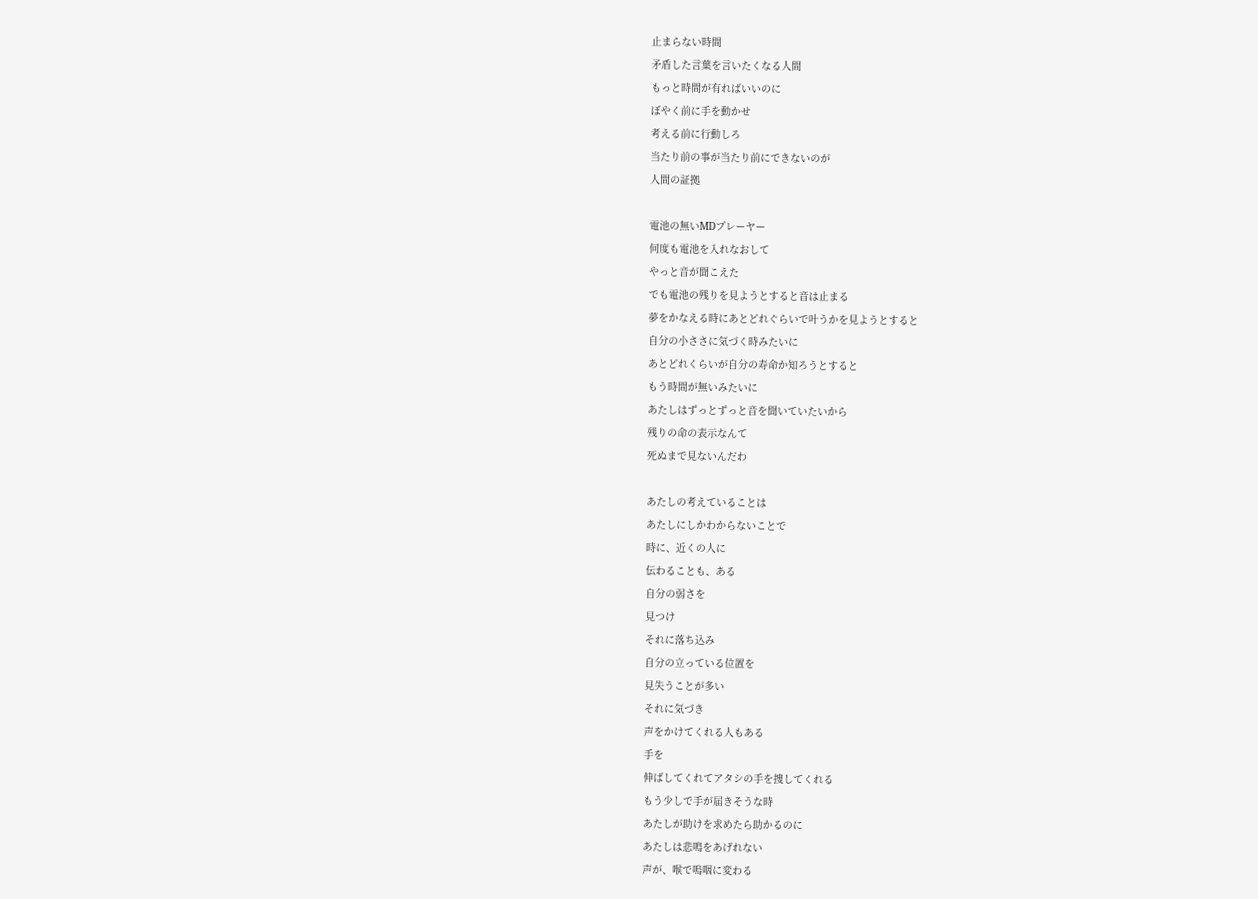止まらない時間
矛盾した言葉を言いたくなる人間
もっと時間が有ればいいのに
ぼやく前に手を動かせ
考える前に行動しろ
当たり前の事が当たり前にできないのが
人間の証拠

電池の無いMDプレーヤー
何度も電池を入れなおして
やっと音が聞こえた
でも電池の残りを見ようとすると音は止まる
夢をかなえる時にあとどれぐらいで叶うかを見ようとすると
自分の小ささに気づく時みたいに
あとどれくらいが自分の寿命か知ろうとすると
もう時間が無いみたいに
あたしはずっとずっと音を聞いていたいから
残りの命の表示なんて
死ぬまで見ないんだわ

あたしの考えていることは
あたしにしかわからないことで
時に、近くの人に
伝わることも、ある
自分の弱さを
見つけ
それに落ち込み
自分の立っている位置を
見失うことが多い
それに気づき
声をかけてくれる人もある
手を
伸ばしてくれてアタシの手を捜してくれる
もう少しで手が届きそうな時
あたしが助けを求めたら助かるのに
あたしは悲鳴をあげれない
声が、喉で嗚咽に変わる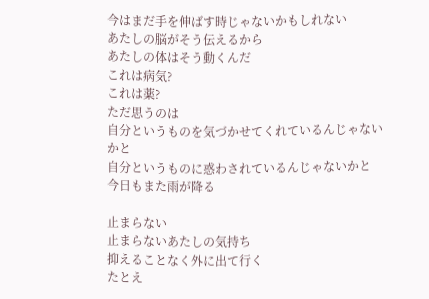今はまだ手を伸ばす時じゃないかもしれない
あたしの脳がそう伝えるから
あたしの体はそう動くんだ
これは病気?
これは薬?
ただ思うのは
自分というものを気づかせてくれているんじゃないかと
自分というものに惑わされているんじゃないかと
今日もまた雨が降る

止まらない
止まらないあたしの気持ち
抑えることなく外に出て行く
たとえ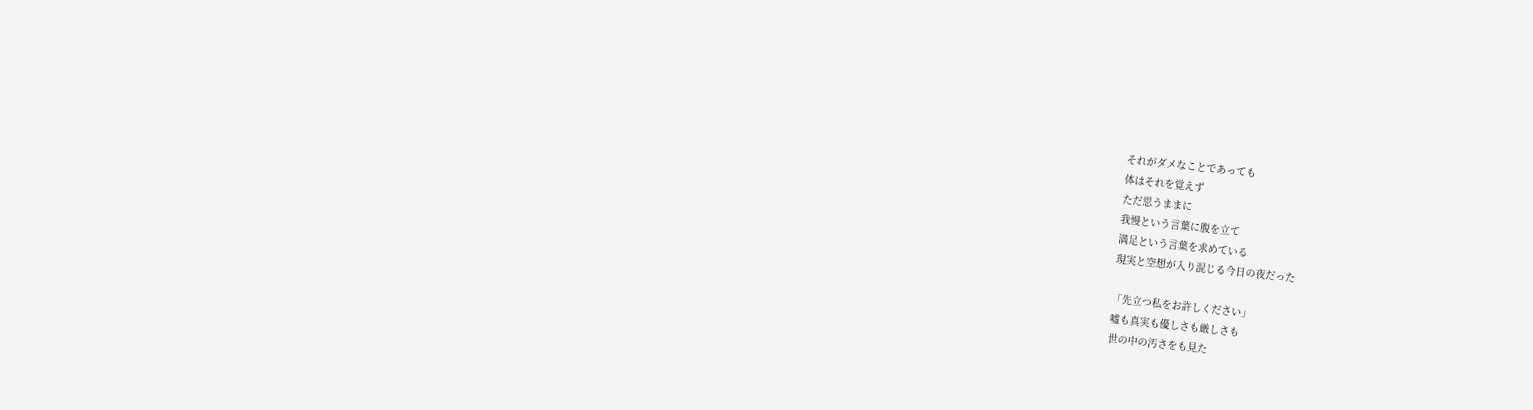それがダメなことであっても
体はそれを覚えず
ただ思うままに
我慢という言葉に腹を立て
満足という言葉を求めている
現実と空想が入り混じる今日の夜だった

「先立つ私をお許しください」
嘘も真実も優しさも厳しさも
世の中の汚さをも見た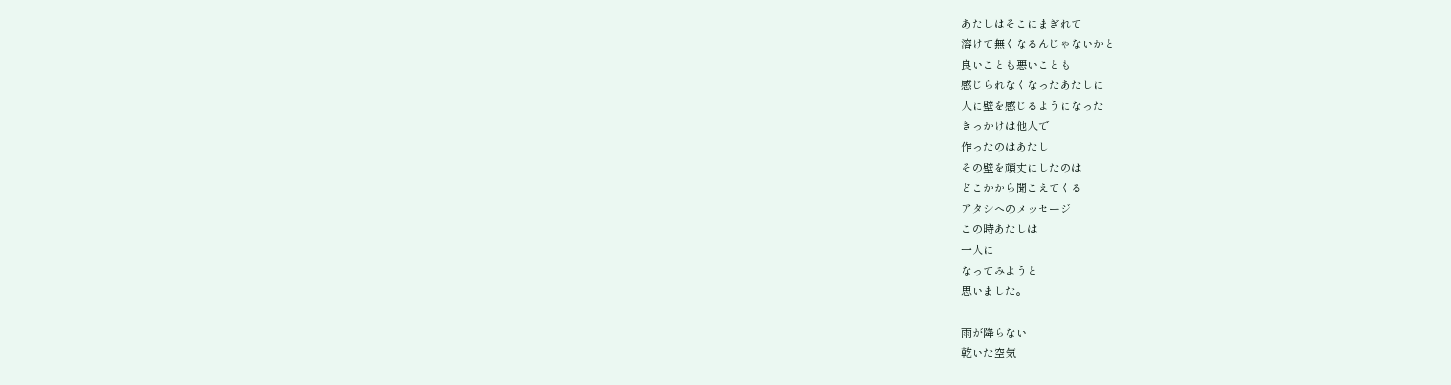あたしはそこにまぎれて
溶けて無くなるんじゃないかと
良いことも悪いことも
感じられなくなったあたしに
人に壁を感じるようになった
きっかけは他人で
作ったのはあたし
その壁を頑丈にしたのは
どこかから聞こえてくる
アタシへのメッセージ
この時あたしは
一人に
なってみようと
思いました。

雨が降らない
乾いた空気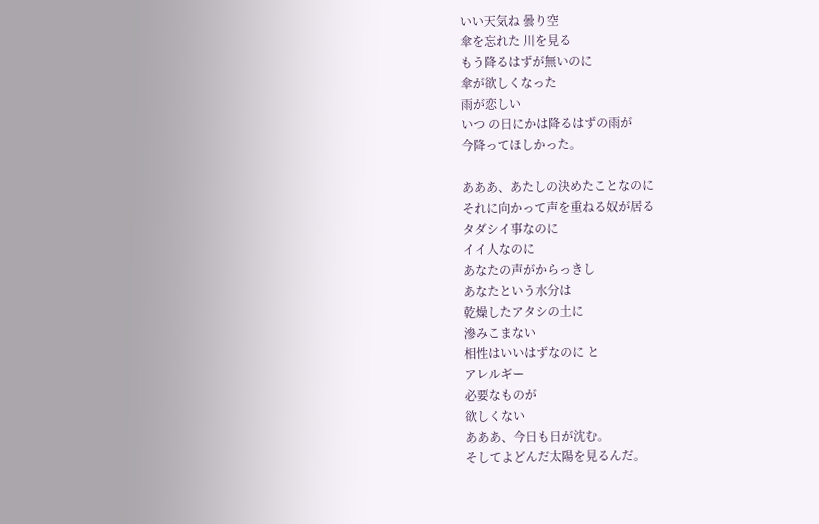いい天気ね 曇り空
傘を忘れた 川を見る
もう降るはずが無いのに
傘が欲しくなった
雨が恋しい
いつ の日にかは降るはずの雨が
今降ってほしかった。

あああ、あたしの決めたことなのに
それに向かって声を重ねる奴が居る
タダシイ事なのに
イイ人なのに
あなたの声がからっきし
あなたという水分は
乾燥したアタシの土に
滲みこまない
相性はいいはずなのに と
アレルギー
必要なものが
欲しくない
あああ、今日も日が沈む。
そしてよどんだ太陽を見るんだ。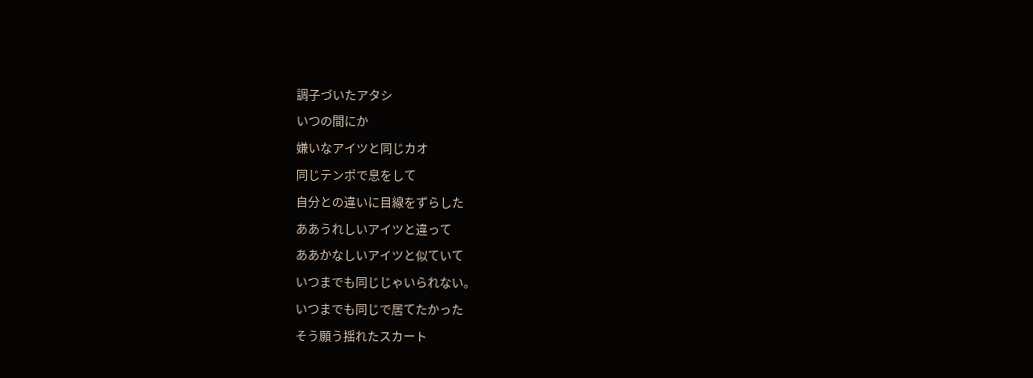調子づいたアタシ
いつの間にか
嫌いなアイツと同じカオ
同じテンポで息をして
自分との違いに目線をずらした
ああうれしいアイツと違って
ああかなしいアイツと似ていて
いつまでも同じじゃいられない。
いつまでも同じで居てたかった
そう願う揺れたスカート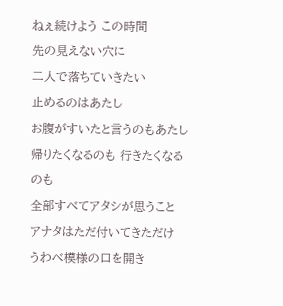ねぇ続けよう この時間
先の見えない穴に
二人で落ちていきたい
止めるのはあたし
お腹がすいたと言うのもあたし
帰りたくなるのも 行きたくなるのも
全部すべてアタシが思うこと
アナタはただ付いてきただけ
うわべ模様の口を開き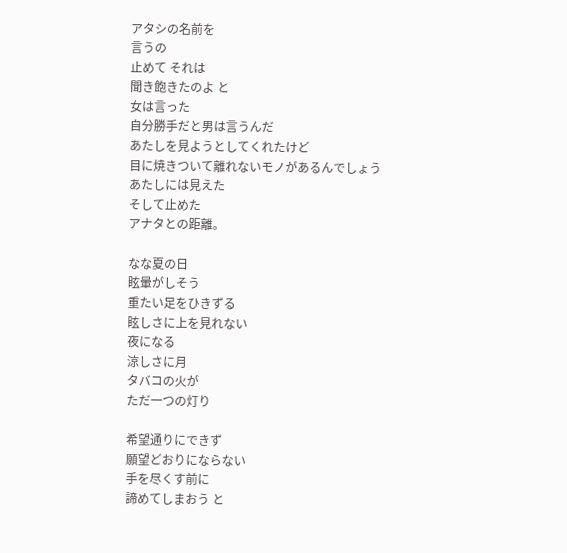アタシの名前を
言うの
止めて それは
聞き飽きたのよ と
女は言った
自分勝手だと男は言うんだ
あたしを見ようとしてくれたけど
目に焼きついて離れないモノがあるんでしょう
あたしには見えた
そして止めた
アナタとの距離。

なな夏の日
眩暈がしそう
重たい足をひきずる
眩しさに上を見れない
夜になる
涼しさに月
タバコの火が
ただ一つの灯り

希望通りにできず
願望どおりにならない
手を尽くす前に
諦めてしまおう と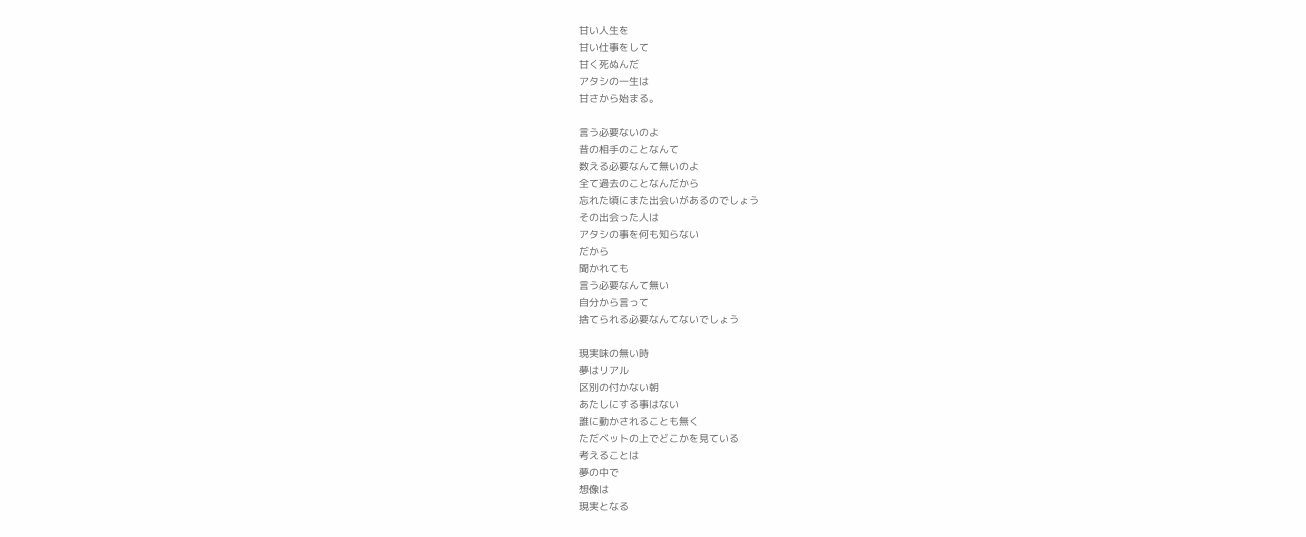甘い人生を
甘い仕事をして
甘く死ぬんだ
アタシの一生は
甘さから始まる。

言う必要ないのよ
昔の相手のことなんて
数える必要なんて無いのよ
全て過去のことなんだから
忘れた頃にまた出会いがあるのでしょう
その出会った人は
アタシの事を何も知らない
だから
聞かれても
言う必要なんて無い
自分から言って
捨てられる必要なんてないでしょう

現実味の無い時
夢はリアル
区別の付かない朝
あたしにする事はない
誰に動かされることも無く
ただベットの上でどこかを見ている
考えることは
夢の中で
想像は
現実となる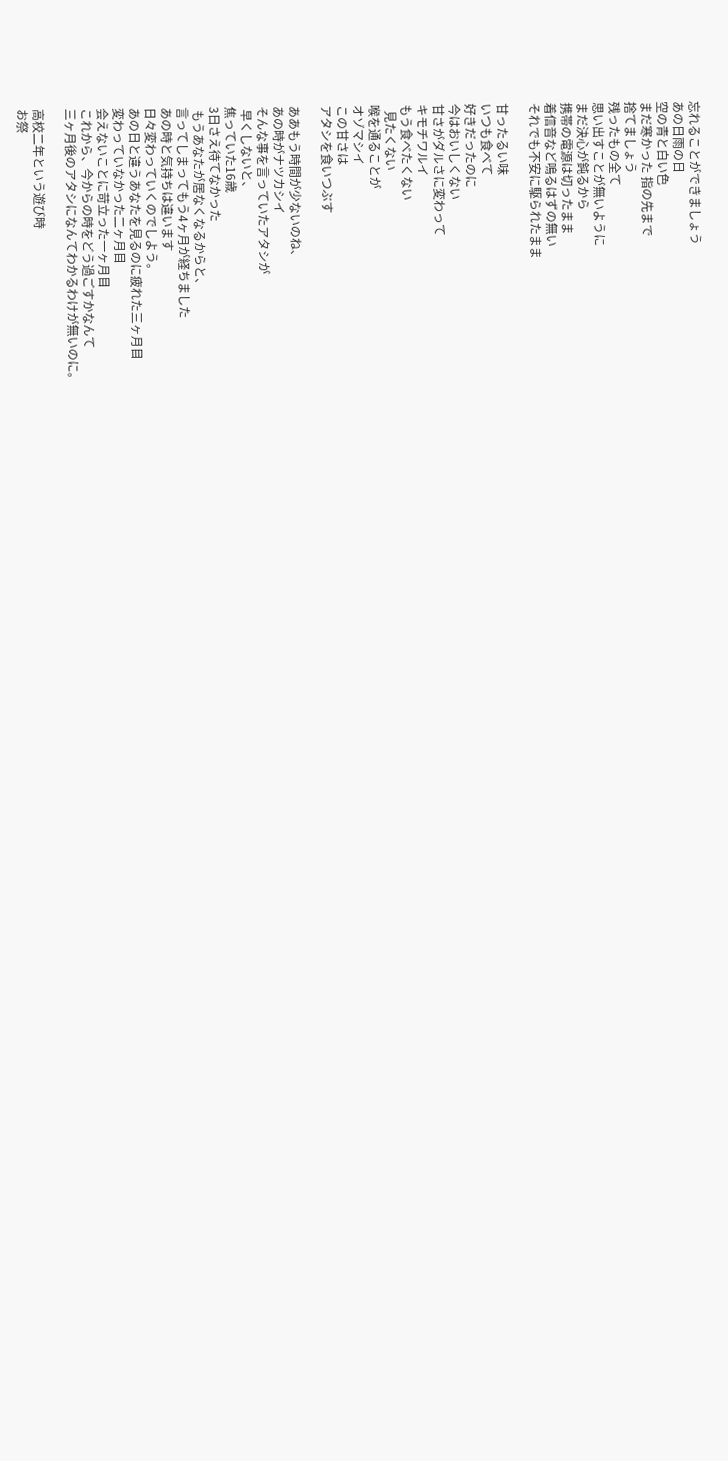忘れることができましょう
あの日雨の日
空の青と白い色
まだ寒かった 指の先まで
捨てましょう
残ったもの全て
思い出すことが無いように
まだ決心が鈍るから
携帯の電源は切ったまま
着信音など鳴るはずの無い
それでも不安に駆られたまま

甘ったるい味
いつも食べて
好きだったのに
今はおいしくない
甘さがダルさに変わって
キモチワルイ
もう食べたくない
  見たくない
喉を通ることが
オゾマシイ
この甘さは
アタシを食いつぶす

ああもう時間が少ないのね、
あの時がナツカシイ
そんな事を言っていたアタシが
 早くしないと、
焦っていた16歳
3日さえ待てなかった
 もうあなたが居なくなるからと、
言ってしまってもう4ヶ月が経ちました
あの時と気持ちは違います
日々変わっていくのでしよう。
あの日と違うあなたを見るのに疲れた三ヶ月目
変わっていなかった二ヶ月目
会えないことに苛立った一ヶ月目
これから、今からの時をどう過ごすかなんて
三ヶ月後のアタシになんてわかるわけが無いのに。

高校二年という遊び時
お祭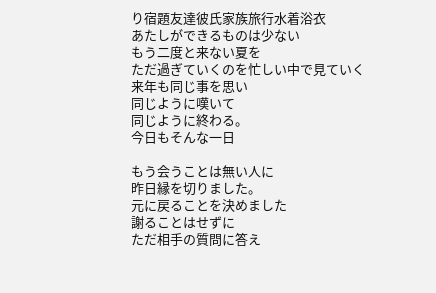り宿題友達彼氏家族旅行水着浴衣
あたしができるものは少ない
もう二度と来ない夏を
ただ過ぎていくのを忙しい中で見ていく
来年も同じ事を思い
同じように嘆いて
同じように終わる。
今日もそんな一日

もう会うことは無い人に
昨日縁を切りました。
元に戻ることを決めました
謝ることはせずに
ただ相手の質問に答え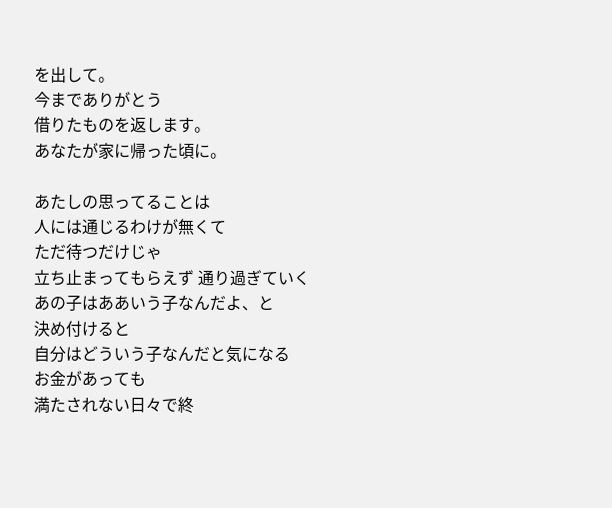を出して。
今までありがとう
借りたものを返します。
あなたが家に帰った頃に。

あたしの思ってることは
人には通じるわけが無くて
ただ待つだけじゃ
立ち止まってもらえず 通り過ぎていく
あの子はああいう子なんだよ、と
決め付けると
自分はどういう子なんだと気になる
お金があっても
満たされない日々で終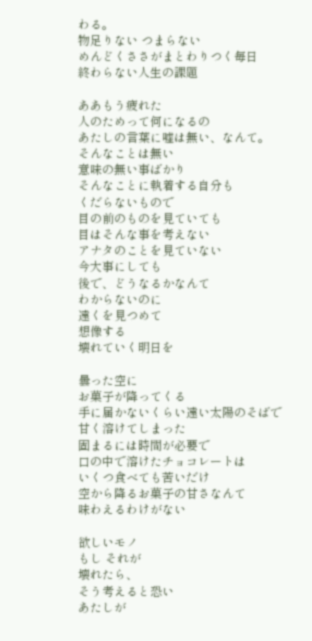わる。
物足りない つまらない
めんどくささがまとわりつく毎日
終わらない人生の課題

ああもう疲れた
人のためって何になるの
あたしの言葉に嘘は無い、なんて。
そんなことは無い
意味の無い事ばかり
そんなことに執着する自分も
くだらないもので
目の前のものを見ていても
目はそんな事を考えない
アナタのことを見ていない
今大事にしても
後で、どうなるかなんて
わからないのに
遠くを見つめて
想像する
壊れていく明日を

曇った空に
お菓子が降ってくる
手に届かないくらい遠い太陽のそばで
甘く溶けてしまった
固まるには時間が必要で
口の中で溶けたチョコレートは
いくつ食べても苦いだけ
空から降るお菓子の甘さなんて
味わえるわけがない

欲しいモノ
もし それが
壊れたら、
そう考えると恐い
あたしが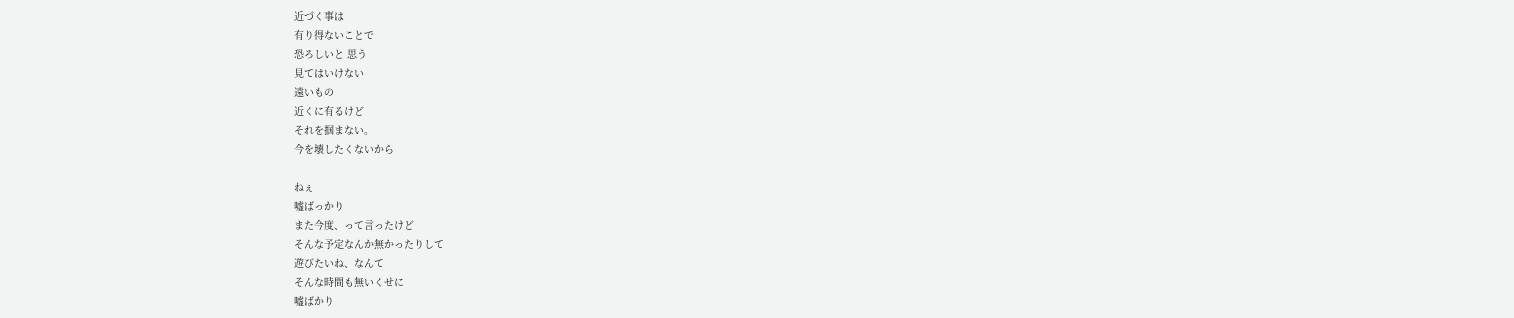近づく事は
有り得ないことで
恐ろしいと 思う
見てはいけない
遠いもの
近くに有るけど
それを掴まない。
今を壊したくないから

ねぇ
嘘ばっかり
また今度、って言ったけど
そんな予定なんか無かったりして
遊びたいね、なんて
そんな時間も無いくせに
嘘ばかり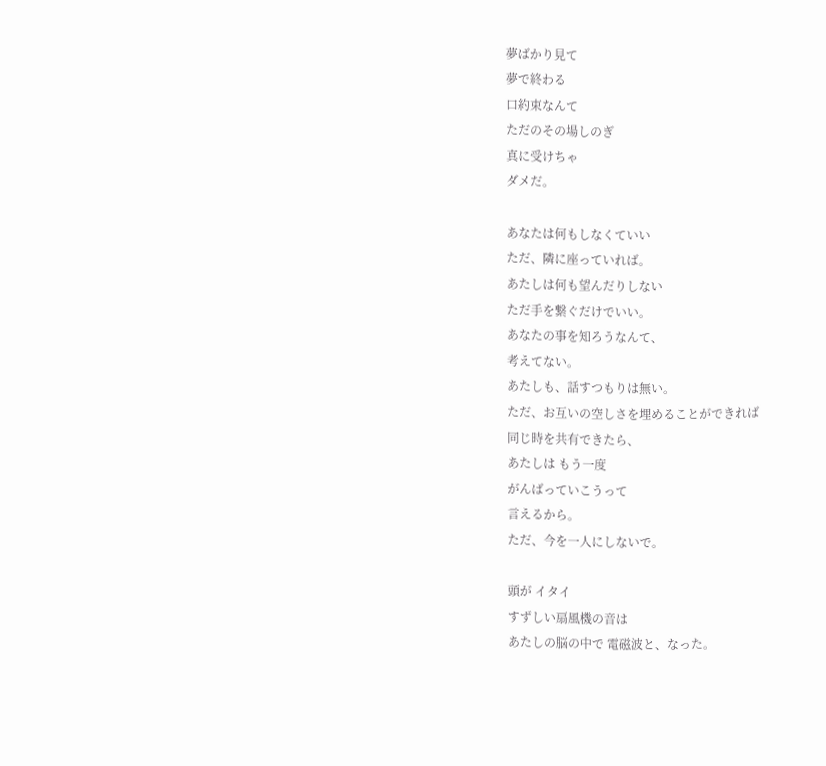夢ばかり見て
夢で終わる
口約束なんて
ただのその場しのぎ
真に受けちゃ
ダメだ。

あなたは何もしなくていい
ただ、隣に座っていれば。
あたしは何も望んだりしない
ただ手を繋ぐだけでいい。
あなたの事を知ろうなんて、
考えてない。
あたしも、話すつもりは無い。
ただ、お互いの空しさを埋めることができれば
同じ時を共有できたら、
あたしは もう一度
がんばっていこうって
言えるから。
ただ、今を一人にしないで。

頭が イタイ
すずしい扇風機の音は
あたしの脳の中で 電磁波と、なった。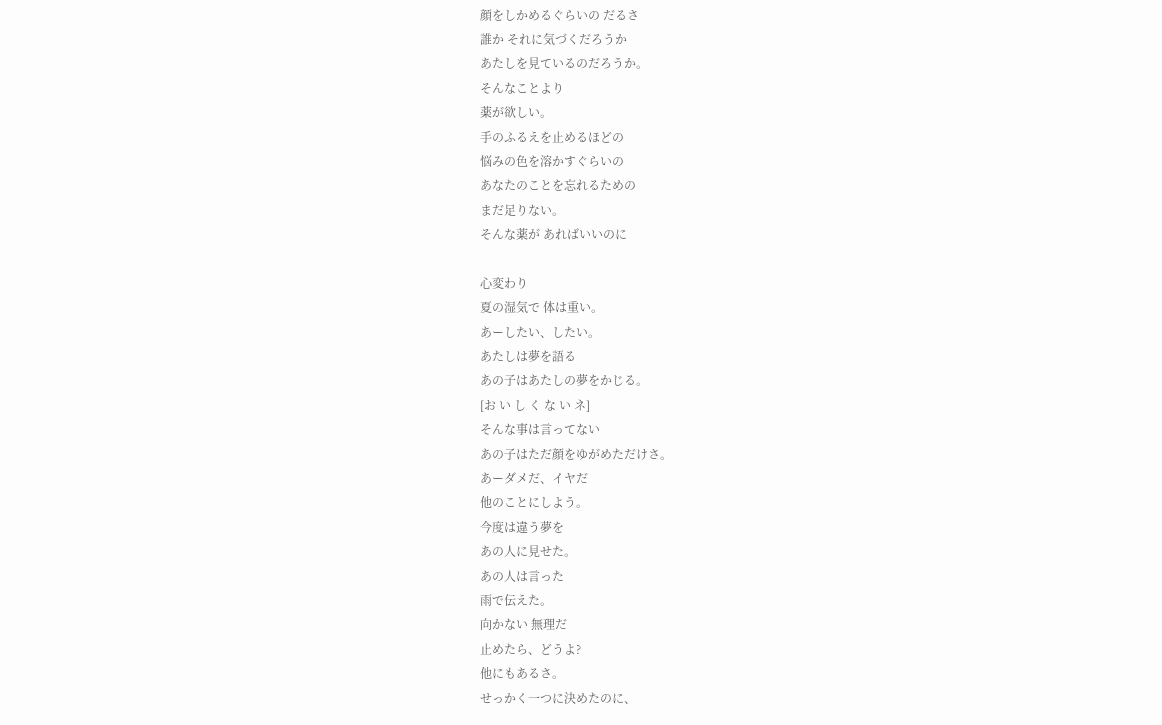顔をしかめるぐらいの だるさ
誰か それに気づくだろうか
あたしを見ているのだろうか。
そんなことより
薬が欲しい。
手のふるえを止めるほどの
悩みの色を溶かすぐらいの
あなたのことを忘れるための
まだ足りない。
そんな薬が あればいいのに

心変わり
夏の湿気で 体は重い。
あーしたい、したい。
あたしは夢を語る
あの子はあたしの夢をかじる。
[お い し く な い ネ]
そんな事は言ってない
あの子はただ顔をゆがめただけさ。
あーダメだ、イヤだ
他のことにしよう。
今度は違う夢を
あの人に見せた。
あの人は言った
雨で伝えた。
向かない 無理だ
止めたら、どうよ?
他にもあるさ。
せっかく一つに決めたのに、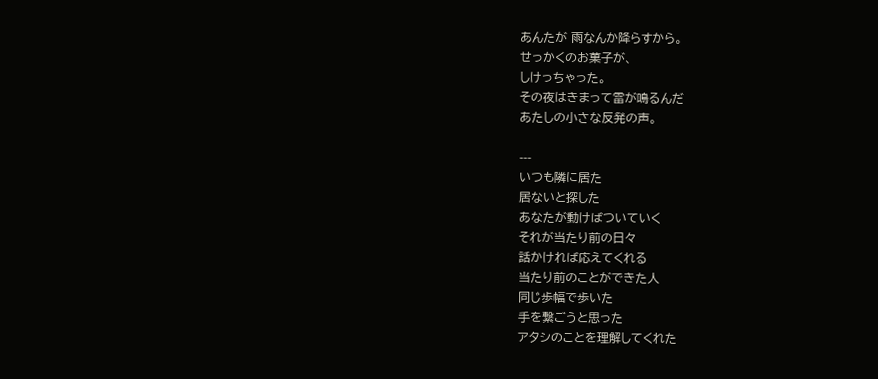あんたが 雨なんか降らすから。
せっかくのお菓子が、
しけっちゃった。
その夜はきまって雷が鳴るんだ
あたしの小さな反発の声。

---
いつも隣に居た
居ないと探した
あなたが動けばついていく
それが当たり前の日々
話かければ応えてくれる
当たり前のことができた人
同じ歩幅で歩いた
手を繋ごうと思った
アタシのことを理解してくれた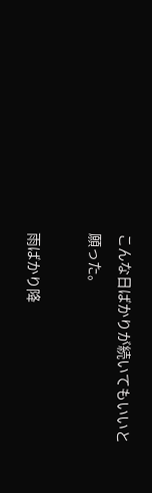こんな日ばかりが続いてもいいと
願った。

雨ばかり降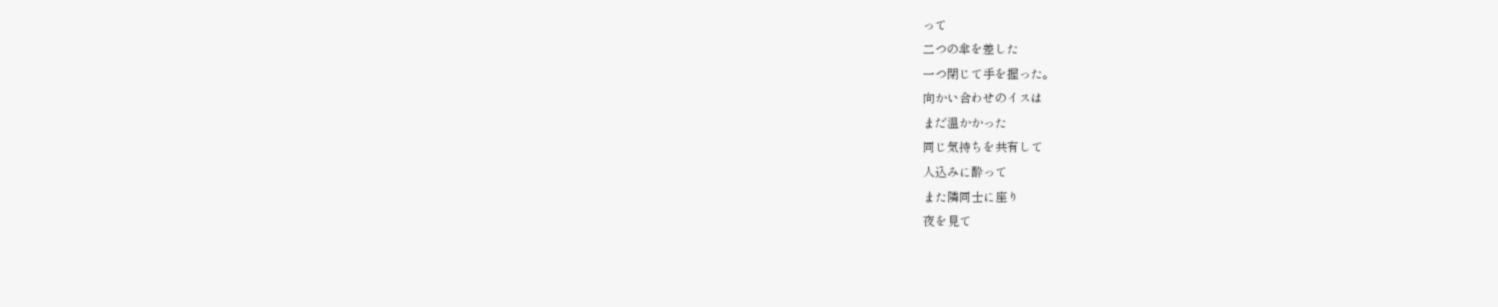って
二つの傘を差した
一つ閉じて手を握った。
向かい合わせのイスは
まだ温かかった
同じ気持ちを共有して
人込みに酔って
また隣同士に座り
夜を見て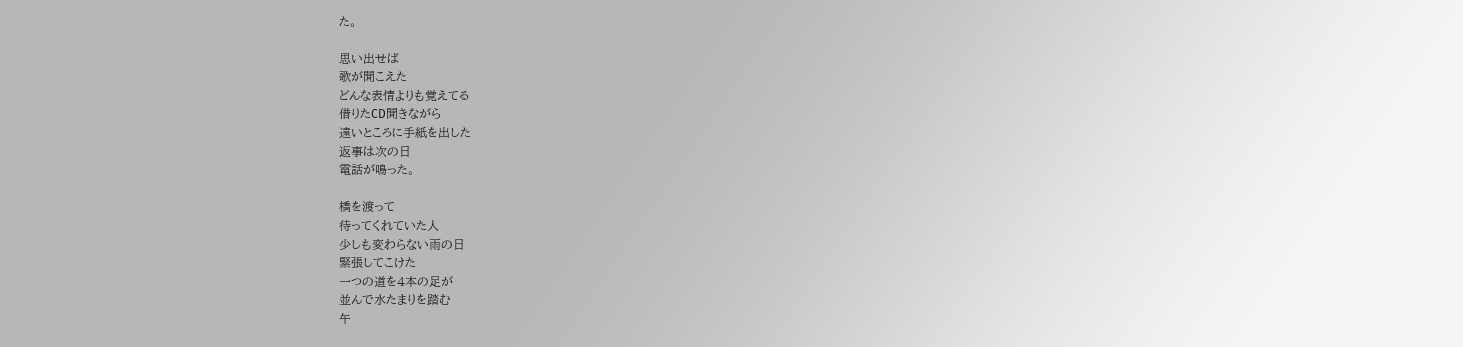た。

思い出せば
歌が聞こえた
どんな表情よりも覚えてる
借りたCD聞きながら
遠いところに手紙を出した
返事は次の日
電話が鳴った。

橋を渡って
待ってくれていた人
少しも変わらない雨の日
緊張してこけた
一つの道を4本の足が
並んで水たまりを踏む
午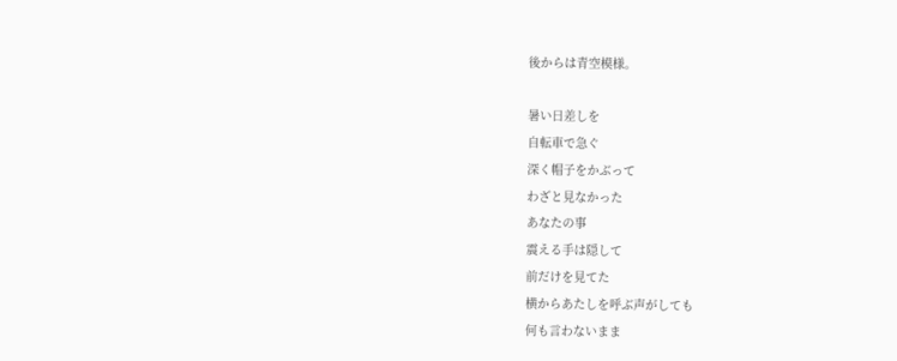後からは青空模様。

暑い日差しを
自転車で急ぐ
深く帽子をかぶって
わざと見なかった
あなたの事
震える手は隠して
前だけを見てた
横からあたしを呼ぶ声がしても
何も言わないまま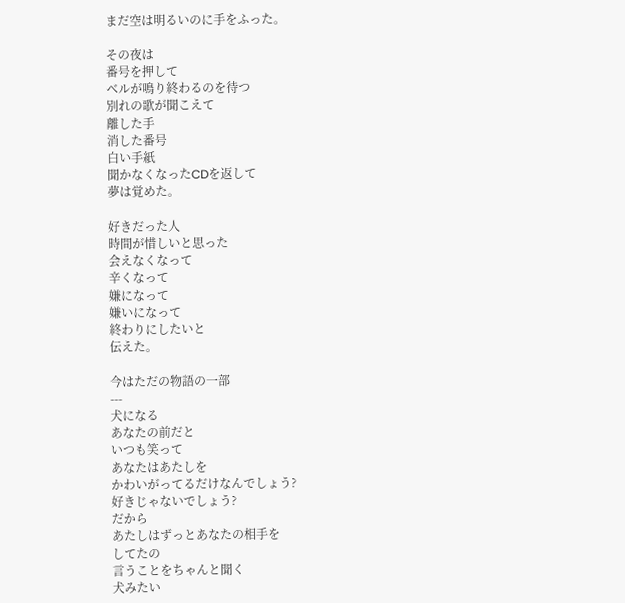まだ空は明るいのに手をふった。

その夜は
番号を押して
ベルが鳴り終わるのを待つ
別れの歌が聞こえて
離した手
消した番号
白い手紙
聞かなくなったCDを返して
夢は覚めた。

好きだった人
時間が惜しいと思った
会えなくなって
辛くなって
嫌になって
嫌いになって
終わりにしたいと
伝えた。

今はただの物語の一部
---
犬になる
あなたの前だと
いつも笑って
あなたはあたしを
かわいがってるだけなんでしょう?
好きじゃないでしょう?
だから
あたしはずっとあなたの相手を
してたの
言うことをちゃんと聞く
犬みたい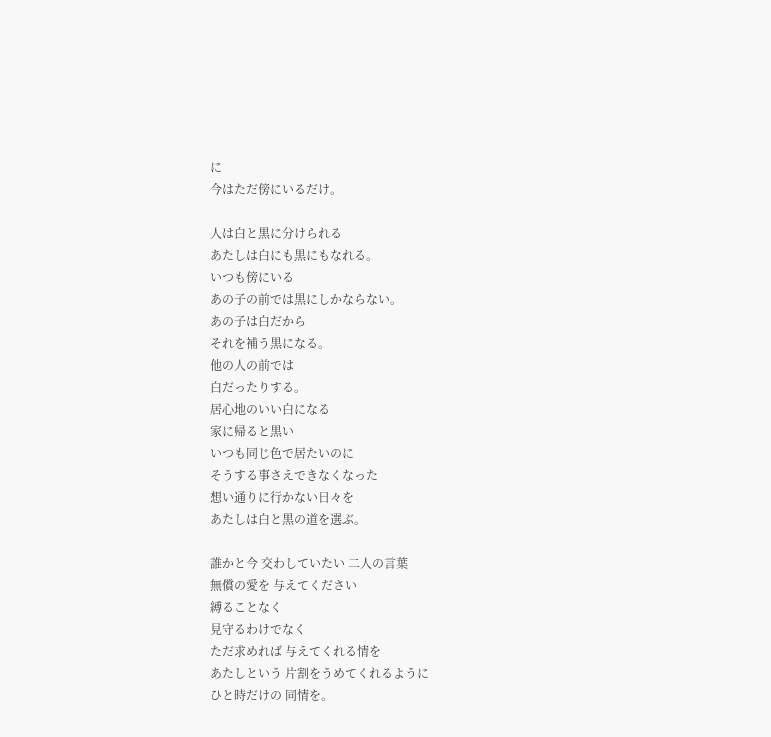に
今はただ傍にいるだけ。

人は白と黒に分けられる
あたしは白にも黒にもなれる。
いつも傍にいる
あの子の前では黒にしかならない。
あの子は白だから
それを補う黒になる。
他の人の前では
白だったりする。
居心地のいい白になる
家に帰ると黒い
いつも同じ色で居たいのに
そうする事さえできなくなった
想い通りに行かない日々を
あたしは白と黒の道を選ぶ。

誰かと今 交わしていたい 二人の言葉
無償の愛を 与えてください
縛ることなく
見守るわけでなく
ただ求めれば 与えてくれる情を
あたしという 片割をうめてくれるように
ひと時だけの 同情を。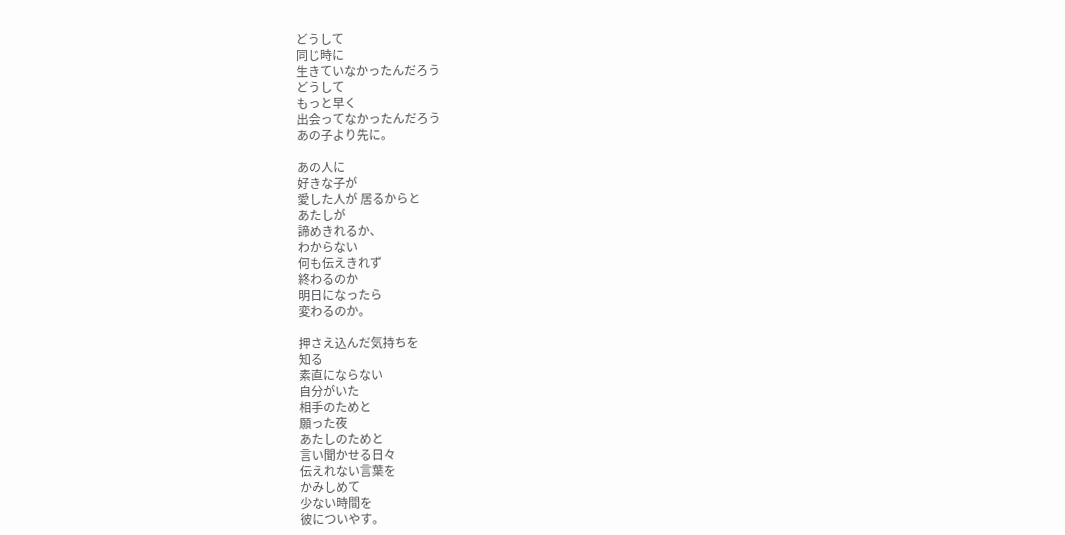どうして
同じ時に
生きていなかったんだろう
どうして
もっと早く
出会ってなかったんだろう
あの子より先に。

あの人に
好きな子が
愛した人が 居るからと
あたしが
諦めきれるか、
わからない
何も伝えきれず
終わるのか
明日になったら
変わるのか。

押さえ込んだ気持ちを
知る
素直にならない
自分がいた
相手のためと
願った夜
あたしのためと
言い聞かせる日々
伝えれない言葉を
かみしめて
少ない時間を
彼についやす。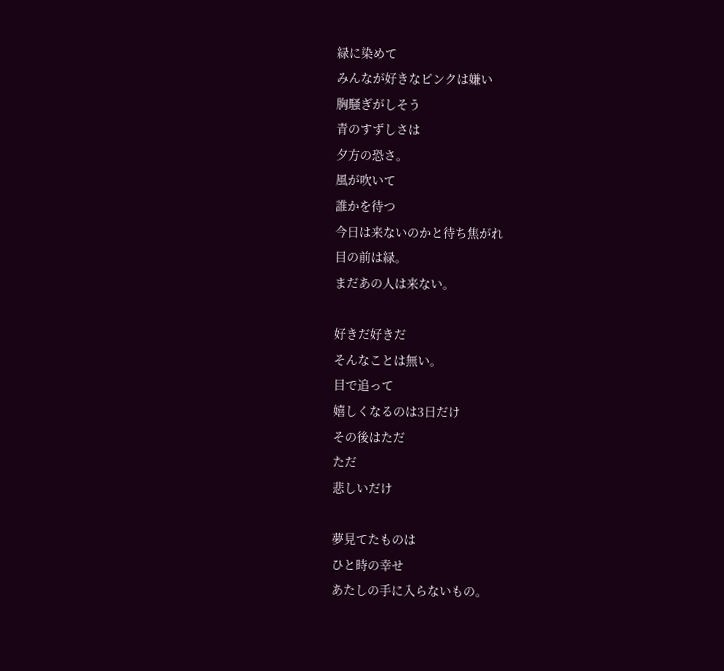緑に染めて
みんなが好きなピンクは嫌い
胸騒ぎがしそう
青のすずしさは
夕方の恐さ。
風が吹いて
誰かを待つ
今日は来ないのかと待ち焦がれ
目の前は緑。
まだあの人は来ない。

好きだ好きだ
そんなことは無い。
目で追って
嬉しくなるのは3日だけ
その後はただ
ただ
悲しいだけ

夢見てたものは
ひと時の幸せ
あたしの手に入らないもの。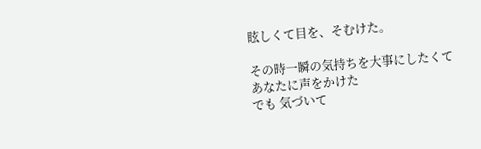眩しくて目を、そむけた。

その時一瞬の気持ちを大事にしたくて
あなたに声をかけた
でも 気づいて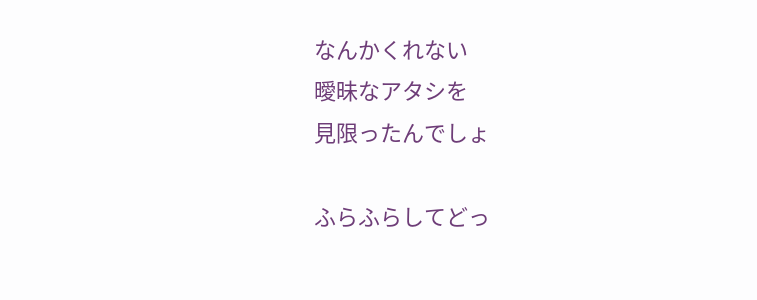なんかくれない
曖昧なアタシを
見限ったんでしょ

ふらふらしてどっ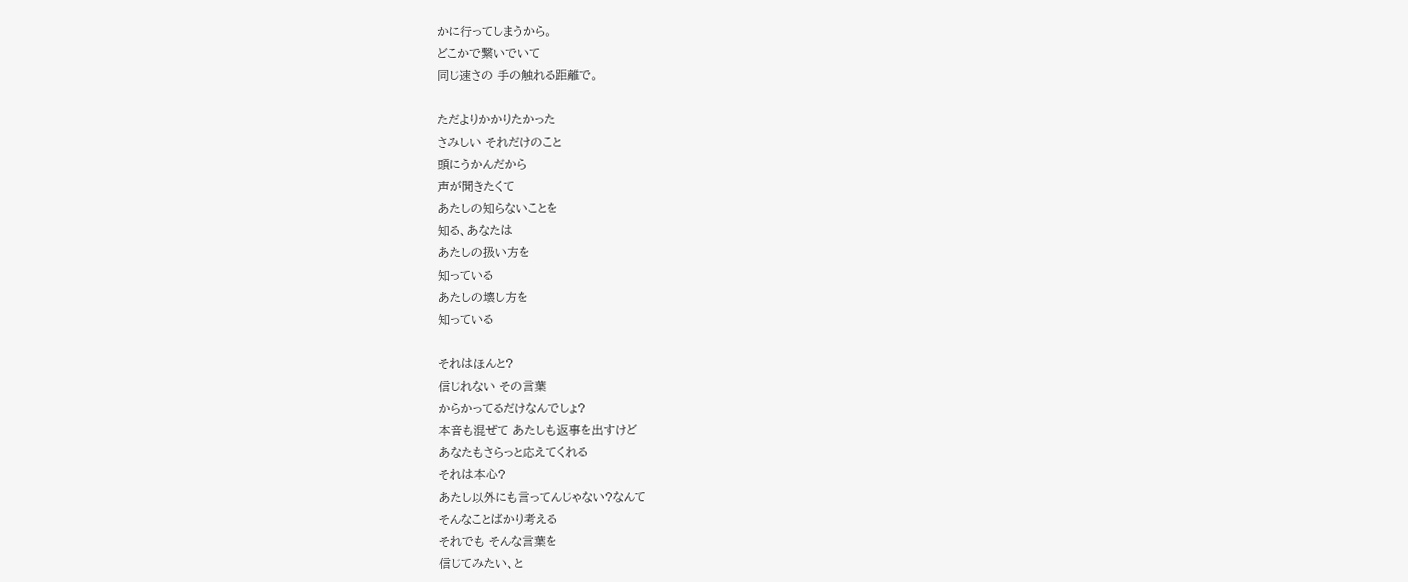かに行ってしまうから。
どこかで繋いでいて
同じ速さの 手の触れる距離で。

ただよりかかりたかった
さみしい それだけのこと
頭にうかんだから
声が聞きたくて
あたしの知らないことを
知る、あなたは
あたしの扱い方を
知っている
あたしの壊し方を
知っている

それはほんと?
信じれない その言葉
からかってるだけなんでしょ?
本音も混ぜて あたしも返事を出すけど
あなたもさらっと応えてくれる
それは本心?
あたし以外にも言ってんじゃない?なんて
そんなことばかり考える
それでも そんな言葉を
信じてみたい、と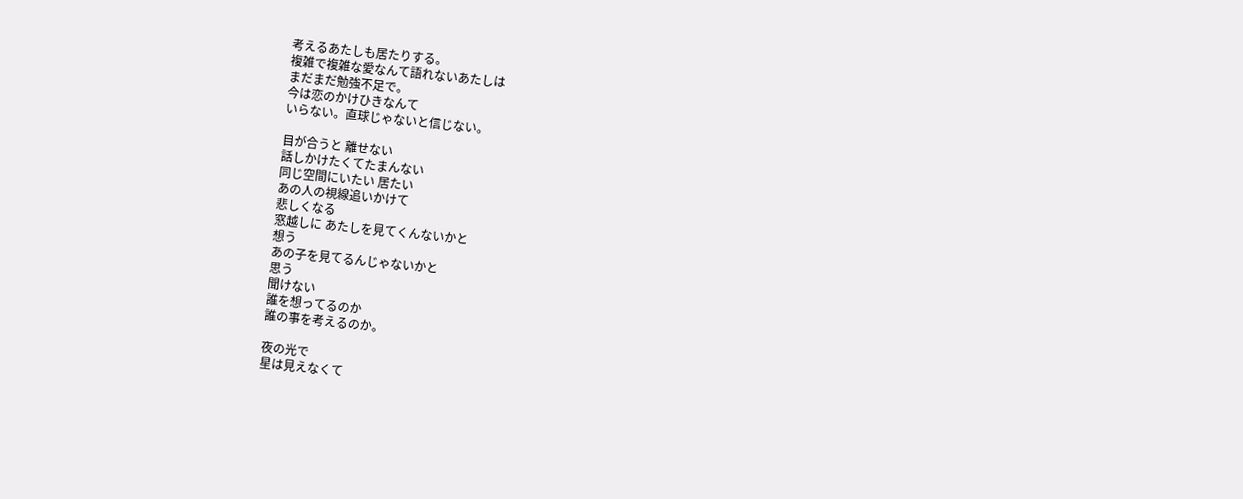考えるあたしも居たりする。
複雑で複雑な愛なんて語れないあたしは
まだまだ勉強不足で。
今は恋のかけひきなんて
いらない。直球じゃないと信じない。

目が合うと 離せない
話しかけたくてたまんない
同じ空間にいたい 居たい
あの人の視線追いかけて
悲しくなる
窓越しに あたしを見てくんないかと
想う
あの子を見てるんじゃないかと
思う
聞けない
誰を想ってるのか
誰の事を考えるのか。

夜の光で
星は見えなくて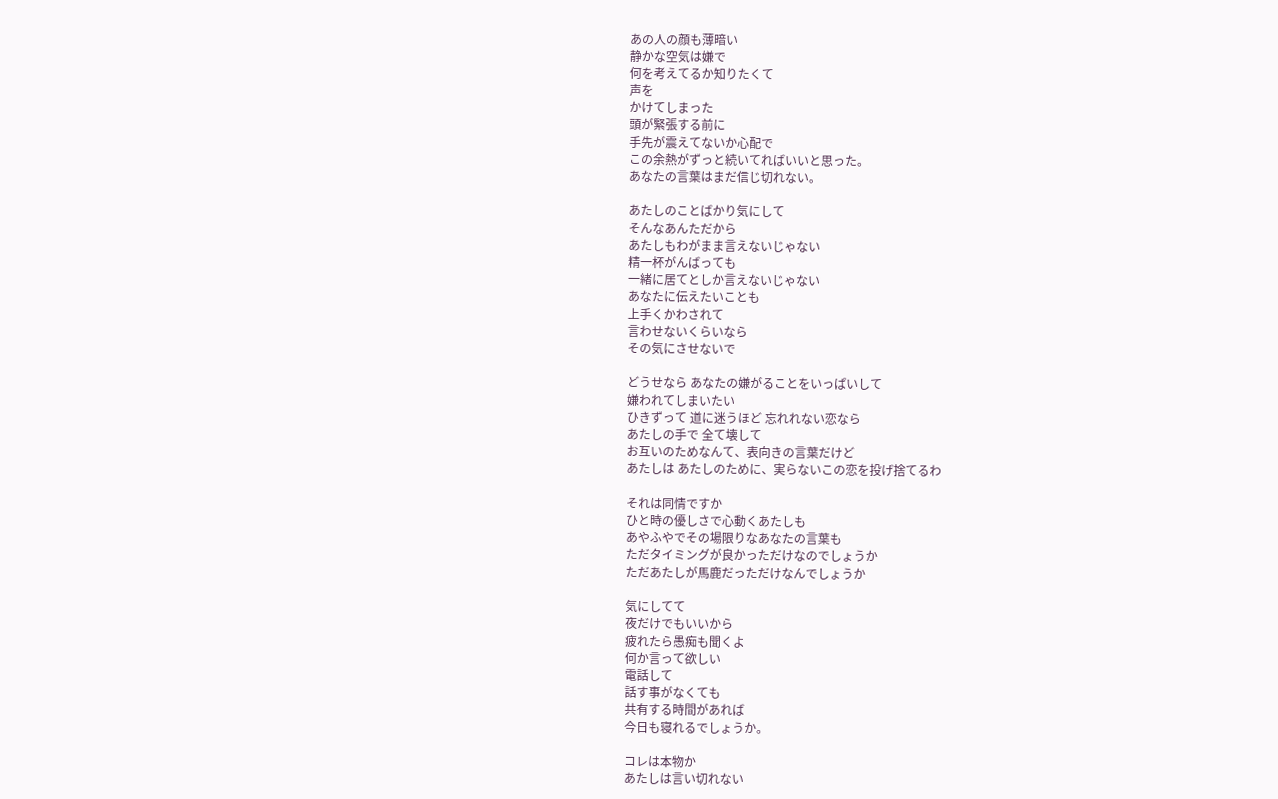あの人の顔も薄暗い
静かな空気は嫌で
何を考えてるか知りたくて
声を
かけてしまった
頭が緊張する前に
手先が震えてないか心配で
この余熱がずっと続いてればいいと思った。
あなたの言葉はまだ信じ切れない。

あたしのことばかり気にして
そんなあんただから
あたしもわがまま言えないじゃない
精一杯がんばっても
一緒に居てとしか言えないじゃない
あなたに伝えたいことも
上手くかわされて
言わせないくらいなら
その気にさせないで

どうせなら あなたの嫌がることをいっぱいして
嫌われてしまいたい
ひきずって 道に迷うほど 忘れれない恋なら
あたしの手で 全て壊して
お互いのためなんて、表向きの言葉だけど
あたしは あたしのために、実らないこの恋を投げ捨てるわ

それは同情ですか
ひと時の優しさで心動くあたしも
あやふやでその場限りなあなたの言葉も
ただタイミングが良かっただけなのでしょうか
ただあたしが馬鹿だっただけなんでしょうか

気にしてて
夜だけでもいいから
疲れたら愚痴も聞くよ
何か言って欲しい
電話して
話す事がなくても
共有する時間があれば
今日も寝れるでしょうか。

コレは本物か
あたしは言い切れない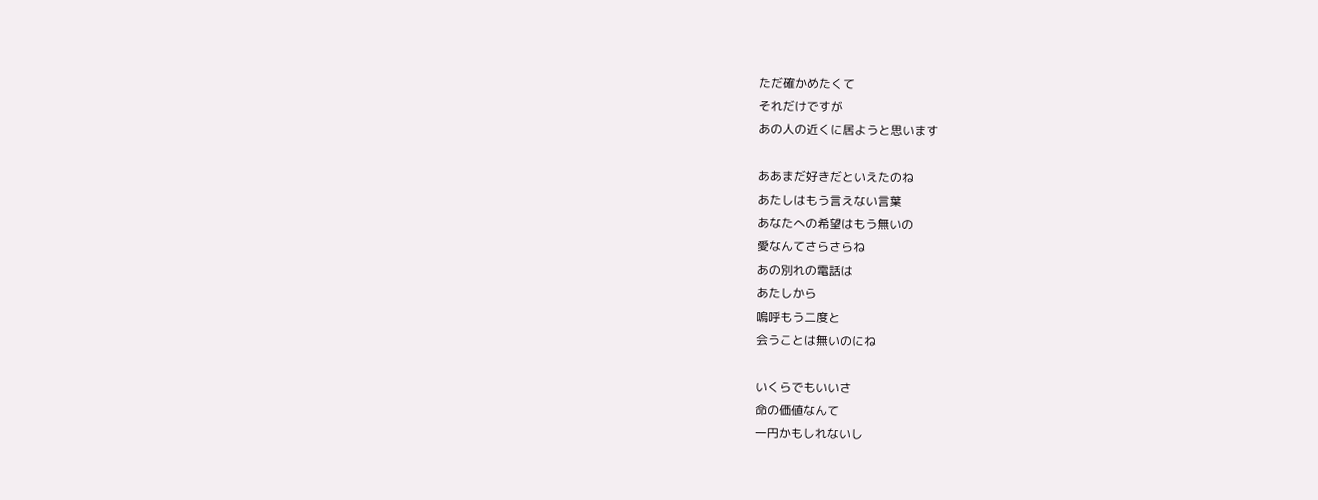ただ確かめたくて
それだけですが
あの人の近くに居ようと思います

ああまだ好きだといえたのね
あたしはもう言えない言葉
あなたへの希望はもう無いの
愛なんてさらさらね
あの別れの電話は
あたしから
嗚呼もう二度と
会うことは無いのにね

いくらでもいいさ
命の価値なんて
一円かもしれないし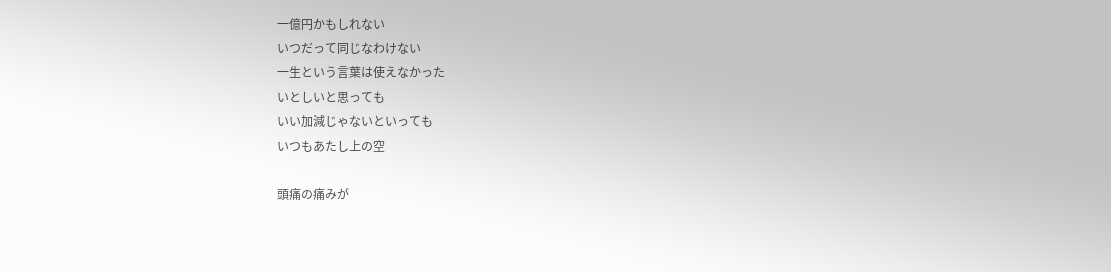一億円かもしれない
いつだって同じなわけない
一生という言葉は使えなかった
いとしいと思っても
いい加減じゃないといっても
いつもあたし上の空

頭痛の痛みが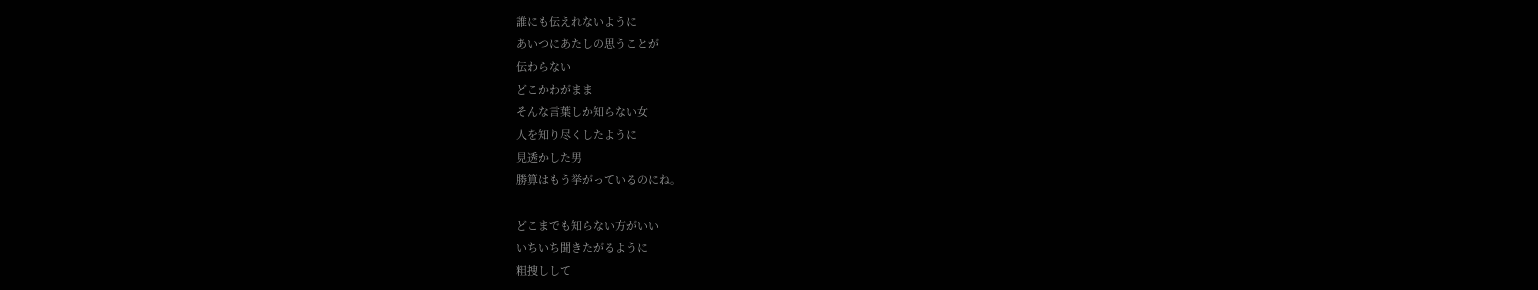誰にも伝えれないように
あいつにあたしの思うことが
伝わらない
どこかわがまま
そんな言葉しか知らない女
人を知り尽くしたように
見透かした男
勝算はもう挙がっているのにね。

どこまでも知らない方がいい
いちいち聞きたがるように
粗捜しして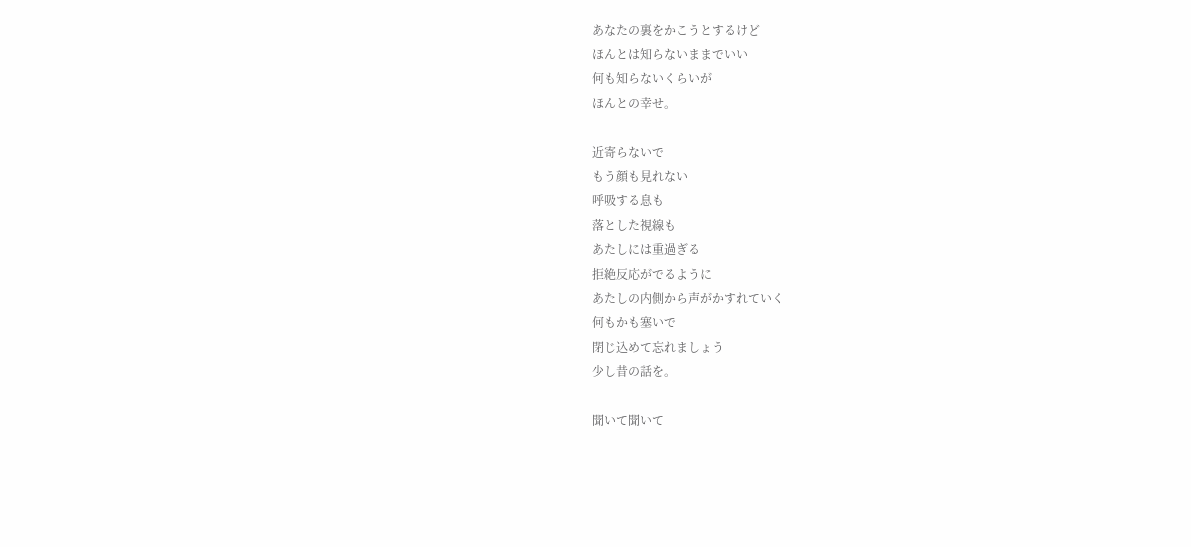あなたの裏をかこうとするけど
ほんとは知らないままでいい
何も知らないくらいが
ほんとの幸せ。

近寄らないで
もう顔も見れない
呼吸する息も
落とした視線も
あたしには重過ぎる
拒絶反応がでるように
あたしの内側から声がかすれていく
何もかも塞いで
閉じ込めて忘れましょう
少し昔の話を。

聞いて聞いて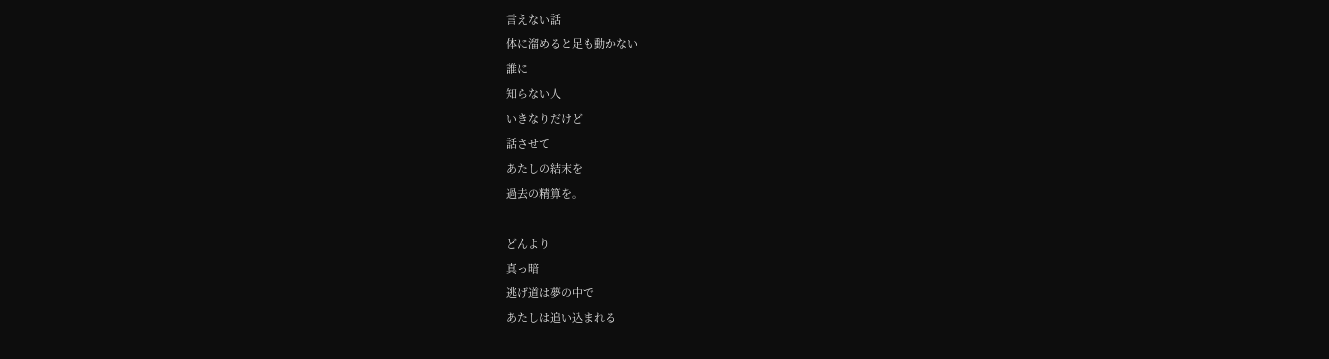言えない話
体に溜めると足も動かない
誰に
知らない人
いきなりだけど
話させて
あたしの結末を
過去の精算を。

どんより
真っ暗
逃げ道は夢の中で
あたしは追い込まれる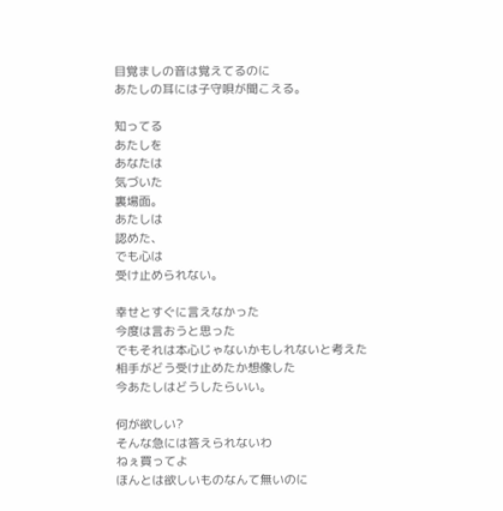目覚ましの音は覚えてるのに
あたしの耳には子守唄が聞こえる。

知ってる
あたしを
あなたは
気づいた
裏場面。
あたしは
認めた、
でも心は
受け止められない。

幸せとすぐに言えなかった
今度は言おうと思った
でもそれは本心じゃないかもしれないと考えた
相手がどう受け止めたか想像した
今あたしはどうしたらいい。

何が欲しい?
そんな急には答えられないわ
ねぇ買ってよ
ほんとは欲しいものなんて無いのに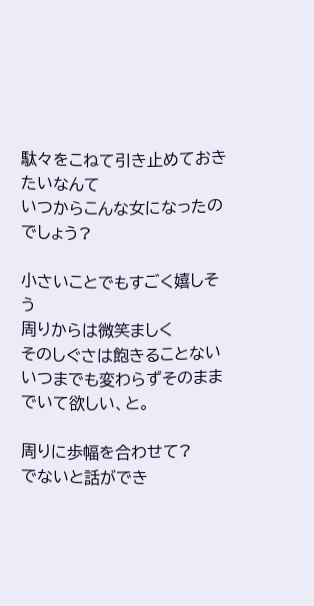駄々をこねて引き止めておきたいなんて
いつからこんな女になったのでしょう?

小さいことでもすごく嬉しそう
周りからは微笑ましく
そのしぐさは飽きることない
いつまでも変わらずそのままでいて欲しい、と。

周りに歩幅を合わせて?
でないと話ができ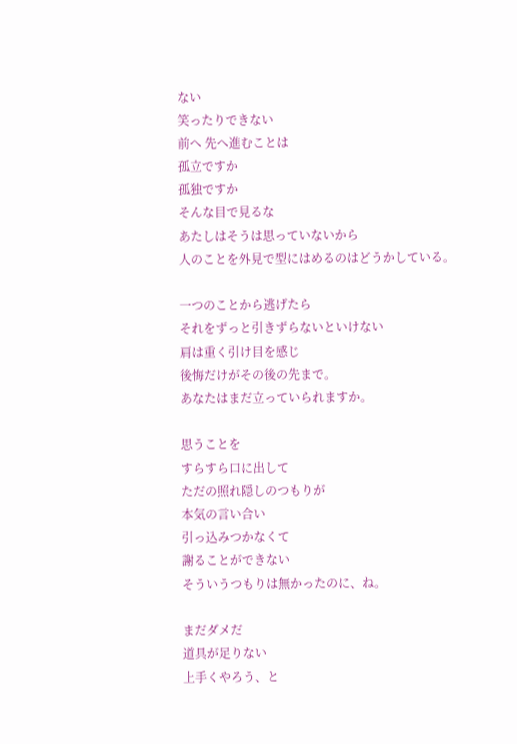ない
笑ったりできない
前へ 先へ進むことは
孤立ですか
孤独ですか
そんな目で見るな
あたしはそうは思っていないから
人のことを外見で型にはめるのはどうかしている。

一つのことから逃げたら
それをずっと引きずらないといけない
肩は重く引け目を感じ
後悔だけがその後の先まで。
あなたはまだ立っていられますか。

思うことを
すらすら口に出して
ただの照れ隠しのつもりが
本気の言い合い
引っ込みつかなくて
謝ることができない
そういうつもりは無かったのに、ね。

まだダメだ
道具が足りない
上手くやろう、と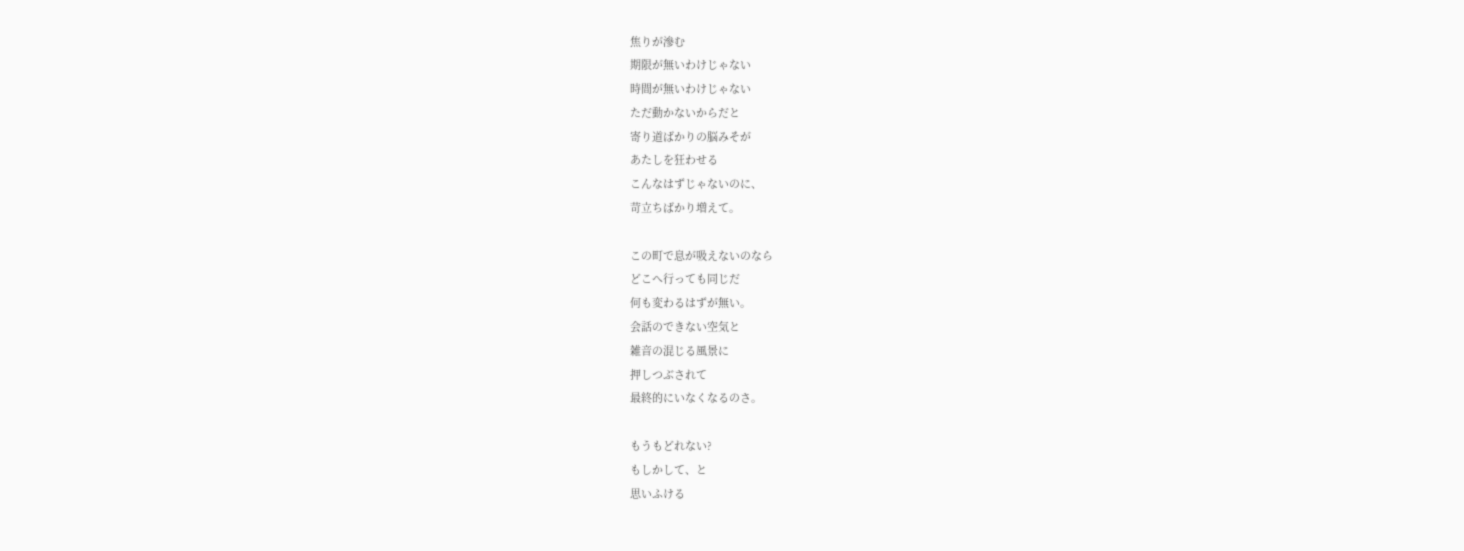焦りが滲む
期限が無いわけじゃない
時間が無いわけじゃない
ただ動かないからだと
寄り道ばかりの脳みそが
あたしを狂わせる
こんなはずじゃないのに、
苛立ちばかり増えて。

この町で息が吸えないのなら
どこへ行っても同じだ
何も変わるはずが無い。
会話のできない空気と
雑音の混じる風景に
押しつぶされて
最終的にいなくなるのさ。

もうもどれない?
もしかして、と
思いふける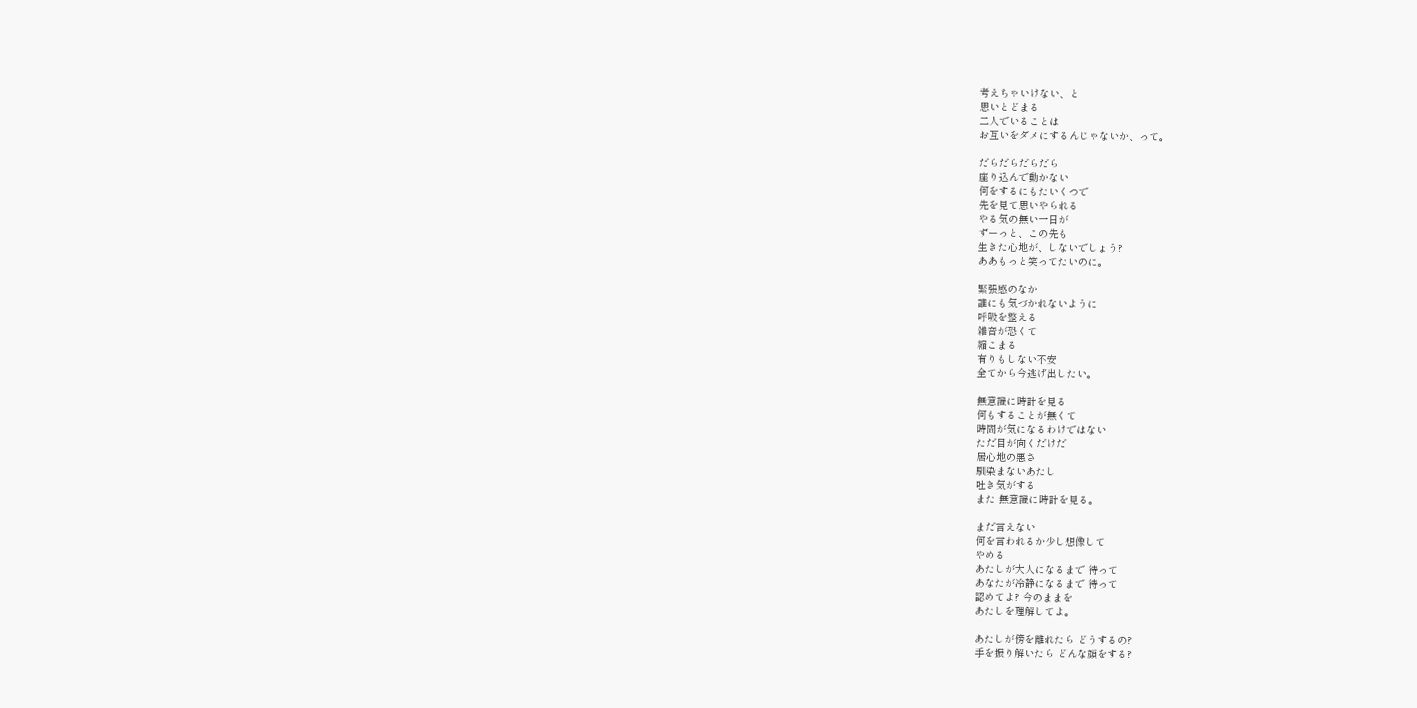考えちゃいけない、と
思いとどまる
二人でいることは
お互いをダメにするんじゃないか、って。

だらだらだらだら
座り込んで動かない
何をするにもたいくつで
先を見て思いやられる
やる気の無い一日が
ずーっと、この先も
生きた心地が、しないでしょう?
ああもっと笑ってたいのに。

緊張感のなか
誰にも気づかれないように
呼吸を整える
雑音が恐くて
縮こまる
有りもしない不安
全てから今逃げ出したい。

無意識に時計を見る
何もすることが無くて
時間が気になるわけではない
ただ目が向くだけだ
居心地の悪さ
馴染まないあたし
吐き気がする
また 無意識に時計を見る。

まだ言えない
何を言われるか少し想像して
やめる
あたしが大人になるまで 待って
あなたが冷静になるまで 待って
認めてよ? 今のままを
あたしを理解してよ。

あたしが傍を離れたら どうするの?
手を振り解いたら どんな顔をする?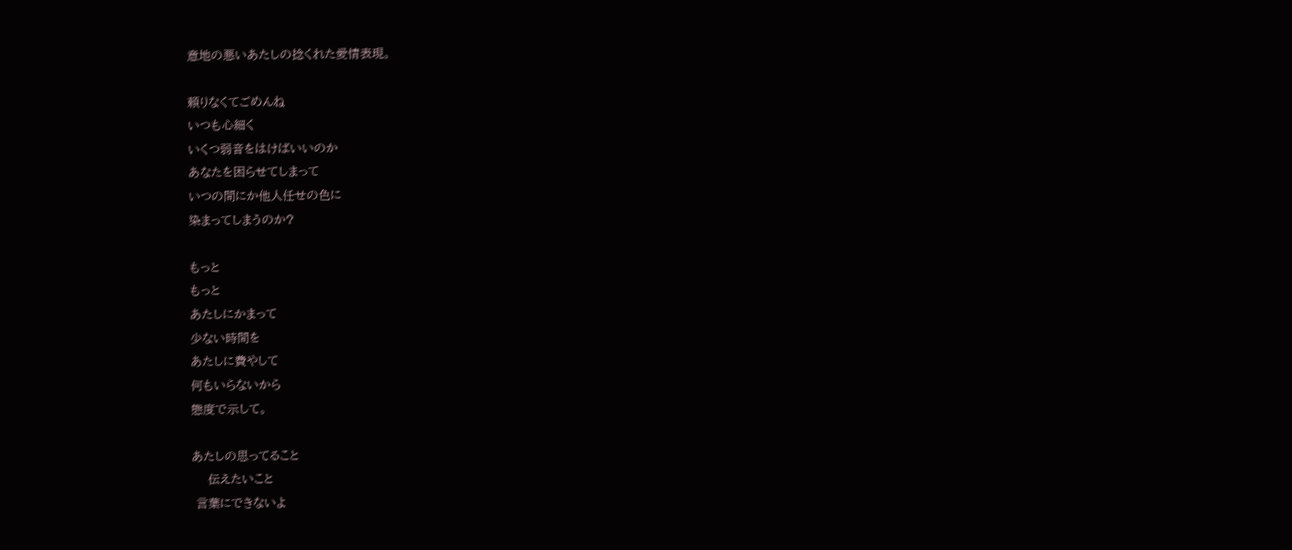意地の悪いあたしの捻くれた愛情表現。

頼りなくてごめんね
いつも心細く
いくつ弱音をはけばいいのか
あなたを困らせてしまって
いつの間にか他人任せの色に
染まってしまうのか?

もっと
もっと
あたしにかまって
少ない時間を
あたしに費やして
何もいらないから
態度で示して。

あたしの思ってること
    伝えたいこと
 言葉にできないよ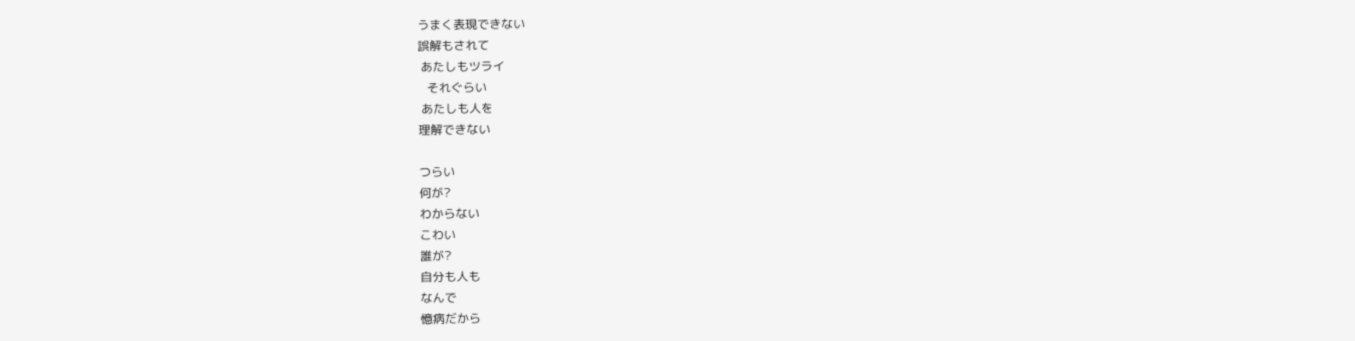うまく表現できない
誤解もされて
 あたしもツライ
   それぐらい
 あたしも人を
理解できない

つらい
何が?
わからない
こわい
誰が?
自分も人も
なんで
憶病だから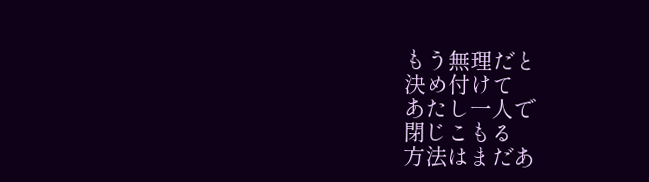もう無理だと
決め付けて
あたし一人で
閉じこもる
方法はまだあ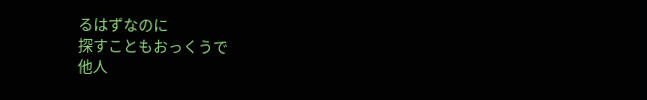るはずなのに
探すこともおっくうで
他人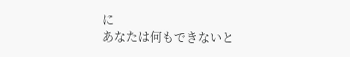に
あなたは何もできないと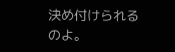決め付けられるのよ。